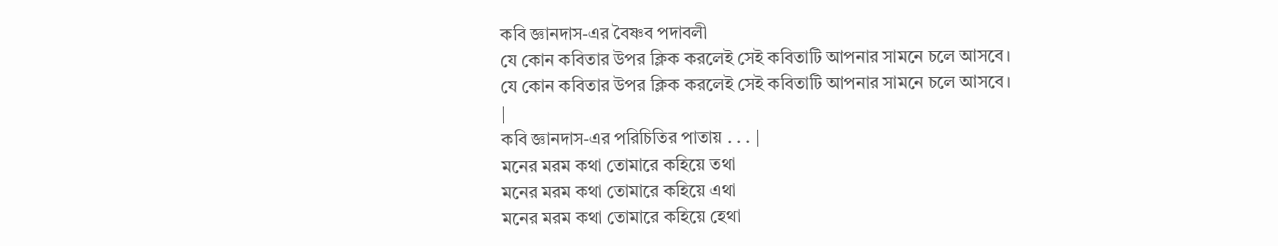কবি জ্ঞানদাস-এর বৈষ্ণব পদাবলী
যে কোন কবিতার উপর ক্লিক করলেই সেই কবিতাটি আপনার সামনে চলে আসবে।
যে কোন কবিতার উপর ক্লিক করলেই সেই কবিতাটি আপনার সামনে চলে আসবে।
|
কবি জ্ঞানদাস-এর পরিচিতির পাতায় . . . |
মনের মরম কথা তোমারে কহিয়ে তথা
মনের মরম কথা তোমারে কহিয়ে এথা
মনের মরম কথা তোমারে কহিয়ে হেথা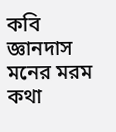কবি জ্ঞানদাস
মনের মরম কথা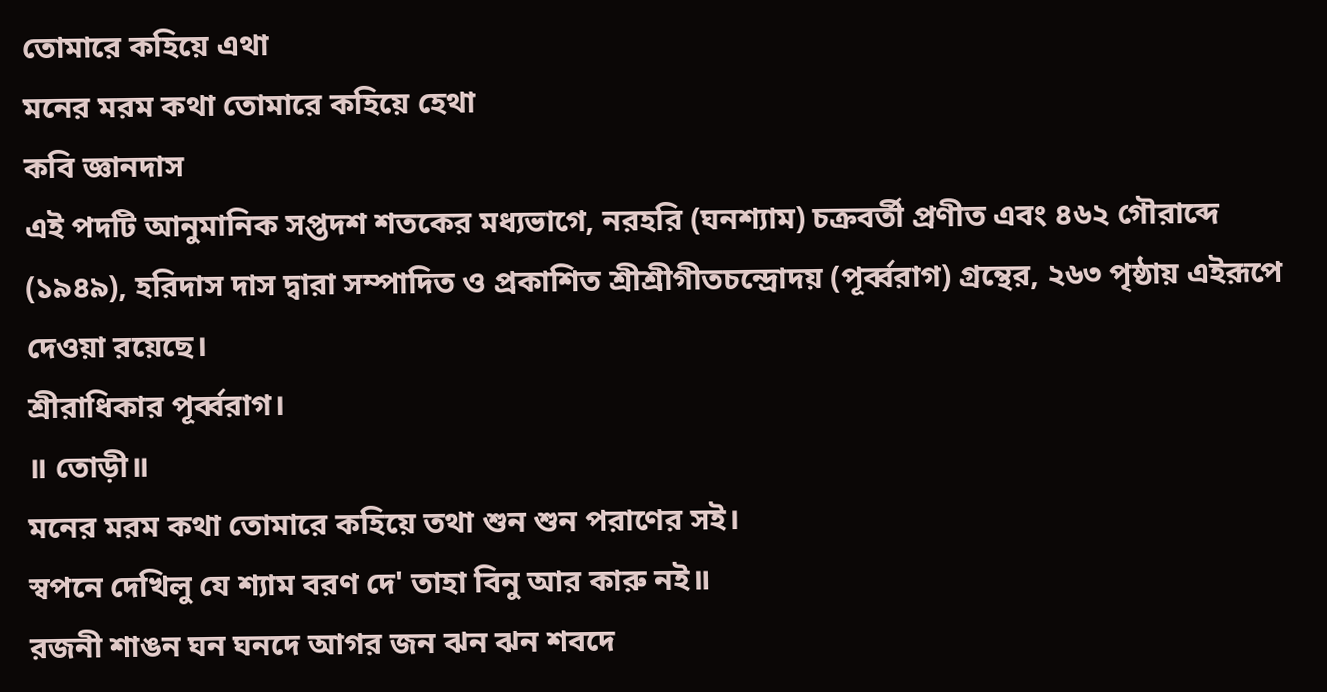তোমারে কহিয়ে এথা
মনের মরম কথা তোমারে কহিয়ে হেথা
কবি জ্ঞানদাস
এই পদটি আনুমানিক সপ্তদশ শতকের মধ্যভাগে, নরহরি (ঘনশ্যাম) চক্রবর্তী প্রণীত এবং ৪৬২ গৌরাব্দে (১৯৪৯), হরিদাস দাস দ্বারা সম্পাদিত ও প্রকাশিত শ্রীশ্রীগীতচন্দ্রোদয় (পূর্ব্বরাগ) গ্রন্থের, ২৬৩ পৃষ্ঠায় এইরূপে দেওয়া রয়েছে।
শ্রীরাধিকার পূর্ব্বরাগ।
॥ তোড়ী॥
মনের মরম কথা তোমারে কহিয়ে তথা শুন শুন পরাণের সই।
স্বপনে দেখিলু যে শ্যাম বরণ দে' তাহা বিনু আর কারু নই॥
রজনী শাঙন ঘন ঘনদে আগর জন ঝন ঝন শবদে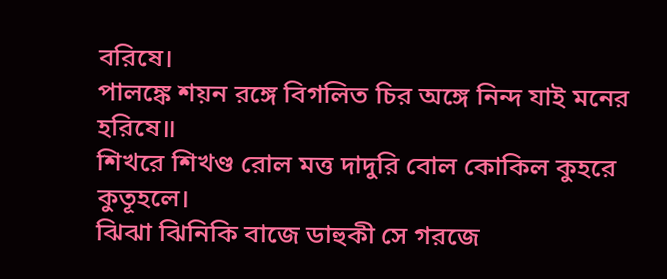বরিষে।
পালঙ্কে শয়ন রঙ্গে বিগলিত চির অঙ্গে নিন্দ যাই মনের হরিষে॥
শিখরে শিখণ্ড রোল মত্ত দাদুরি বোল কোকিল কুহরে কুতূহলে।
ঝিঝা ঝিনিকি বাজে ডাহুকী সে গরজে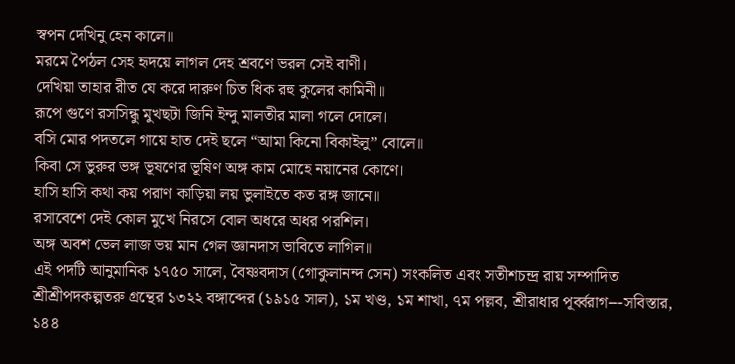স্বপন দেখিনু হেন কালে॥
মরমে পৈঠল সেহ হৃদয়ে লাগল দেহ শ্রবণে ভরল সেই বাণী।
দেখিয়া তাহার রীত যে করে দারুণ চিত ধিক রহু কুলের কামিনী॥
রূপে গুণে রসসিন্ধু মুখছটা জিনি ইন্দু মালতীর মালা গলে দোলে।
বসি মোর পদতলে গায়ে হাত দেই ছলে “আমা কিনো বিকাইলু” বোলে॥
কিবা সে ভুরুর ভঙ্গ ভূষণের ভূষিণ অঙ্গ কাম মোহে নয়ানের কোণে।
হাসি হাসি কথা কয় পরাণ কাড়িয়া লয় ভুলাইতে কত রঙ্গ জানে॥
রসাবেশে দেই কোল মুখে নিরসে বোল অধরে অধর পরশিল।
অঙ্গ অবশ ভেল লাজ ভয় মান গেল জ্ঞানদাস ভাবিতে লাগিল॥
এই পদটি আনুমানিক ১৭৫০ সালে, বৈষ্ণবদাস (গোকুলানন্দ সেন) সংকলিত এবং সতীশচন্দ্র রায় সম্পাদিত শ্রীশ্রীপদকল্পতরু গ্রন্থের ১৩২২ বঙ্গাব্দের (১৯১৫ সাল), ১ম খণ্ড, ১ম শাখা, ৭ম পল্লব, শ্রীরাধার পূর্ব্বরাগ---সবিস্তার, ১৪৪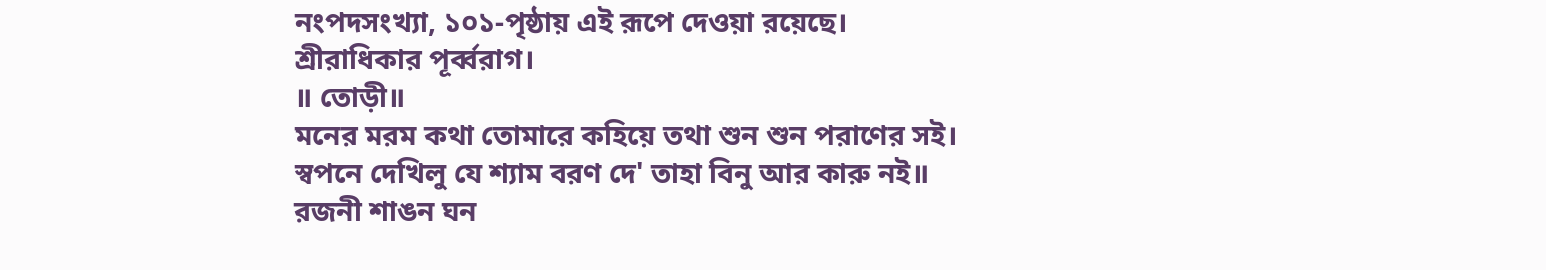নংপদসংখ্যা, ১০১-পৃষ্ঠায় এই রূপে দেওয়া রয়েছে।
শ্রীরাধিকার পূর্ব্বরাগ।
॥ তোড়ী॥
মনের মরম কথা তোমারে কহিয়ে তথা শুন শুন পরাণের সই।
স্বপনে দেখিলু যে শ্যাম বরণ দে' তাহা বিনু আর কারু নই॥
রজনী শাঙন ঘন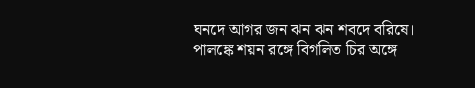ঘনদে আগর জন ঝন ঝন শবদে বরিষে।
পালঙ্কে শয়ন রঙ্গে বিগলিত চির অঙ্গে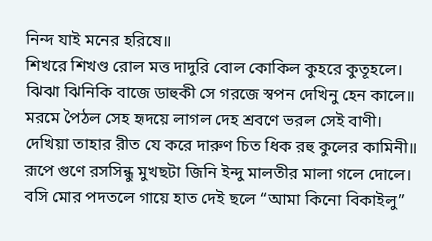নিন্দ যাই মনের হরিষে॥
শিখরে শিখণ্ড রোল মত্ত দাদুরি বোল কোকিল কুহরে কুতূহলে।
ঝিঝা ঝিনিকি বাজে ডাহুকী সে গরজে স্বপন দেখিনু হেন কালে॥
মরমে পৈঠল সেহ হৃদয়ে লাগল দেহ শ্রবণে ভরল সেই বাণী।
দেখিয়া তাহার রীত যে করে দারুণ চিত ধিক রহু কুলের কামিনী॥
রূপে গুণে রসসিন্ধু মুখছটা জিনি ইন্দু মালতীর মালা গলে দোলে।
বসি মোর পদতলে গায়ে হাত দেই ছলে “আমা কিনো বিকাইলু”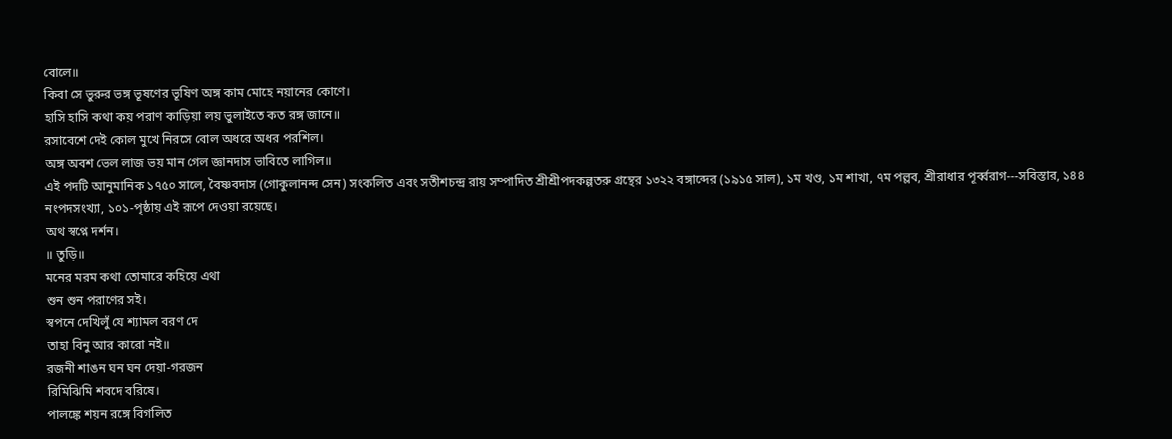বোলে॥
কিবা সে ভুরুর ভঙ্গ ভূষণের ভূষিণ অঙ্গ কাম মোহে নয়ানের কোণে।
হাসি হাসি কথা কয় পরাণ কাড়িয়া লয় ভুলাইতে কত রঙ্গ জানে॥
রসাবেশে দেই কোল মুখে নিরসে বোল অধরে অধর পরশিল।
অঙ্গ অবশ ভেল লাজ ভয় মান গেল জ্ঞানদাস ভাবিতে লাগিল॥
এই পদটি আনুমানিক ১৭৫০ সালে, বৈষ্ণবদাস (গোকুলানন্দ সেন) সংকলিত এবং সতীশচন্দ্র রায় সম্পাদিত শ্রীশ্রীপদকল্পতরু গ্রন্থের ১৩২২ বঙ্গাব্দের (১৯১৫ সাল), ১ম খণ্ড, ১ম শাখা, ৭ম পল্লব, শ্রীরাধার পূর্ব্বরাগ---সবিস্তার, ১৪৪ নংপদসংখ্যা, ১০১-পৃষ্ঠায় এই রূপে দেওয়া রয়েছে।
অথ স্বপ্নে দর্শন।
॥ তুড়ি॥
মনের মরম কথা তোমারে কহিয়ে এথা
শুন শুন পরাণের সই।
স্বপনে দেখিলুঁ যে শ্যামল বরণ দে
তাহা বিনু আর কারো নই॥
রজনী শাঙন ঘন ঘন দেয়া-গরজন
রিমিঝিমি শবদে বরিষে।
পালঙ্কে শয়ন রঙ্গে বিগলিত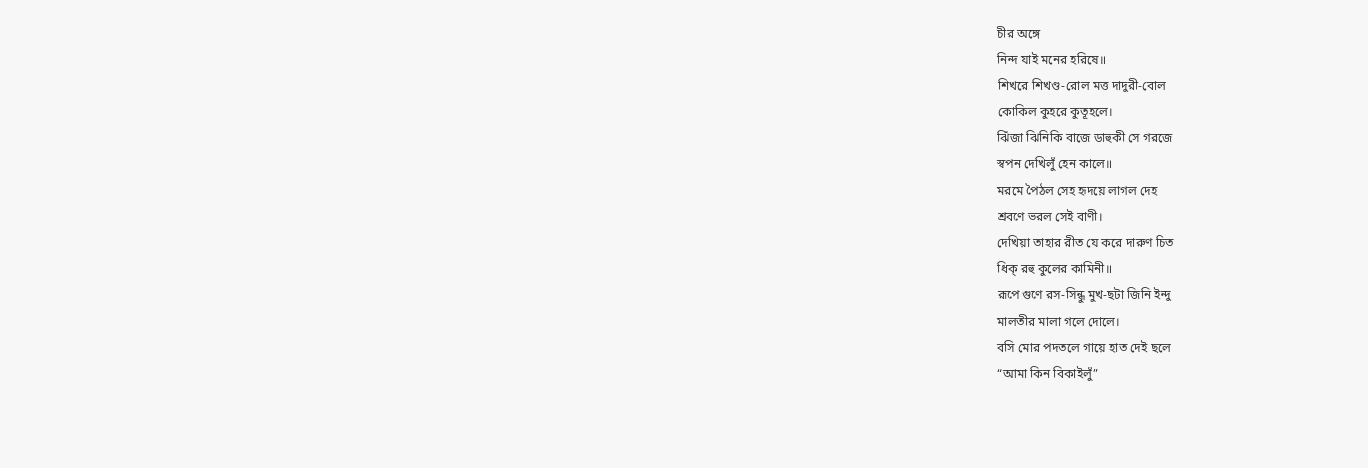চীর অঙ্গে
নিন্দ যাই মনের হরিষে॥
শিখরে শিখণ্ড-রোল মত্ত দাদুরী-বোল
কোকিল কুহরে কুতূহলে।
ঝিঁজা ঝিনিকি বাজে ডাহুকী সে গরজে
স্বপন দেখিলুঁ হেন কালে॥
মরমে পৈঠল সেহ হৃদয়ে লাগল দেহ
শ্রবণে ভরল সেই বাণী।
দেখিয়া তাহার রীত যে করে দারুণ চিত
ধিক্ রহু কুলের কামিনী॥
রূপে গুণে রস-সিন্ধু মুখ-ছটা জিনি ইন্দু
মালতীর মালা গলে দোলে।
বসি মোর পদতলে গায়ে হাত দেই ছলে
“আমা কিন বিকাইলুঁ”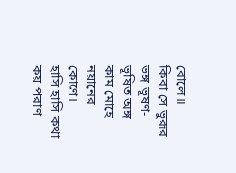বোলে॥
কিবা সে ভুরূর ভঙ্গ ভূষণ-ভূষিত অঙ্গ
কাম মোহে নয়ানের কোণে।
হাসি হাসি কথা কয় পরাণ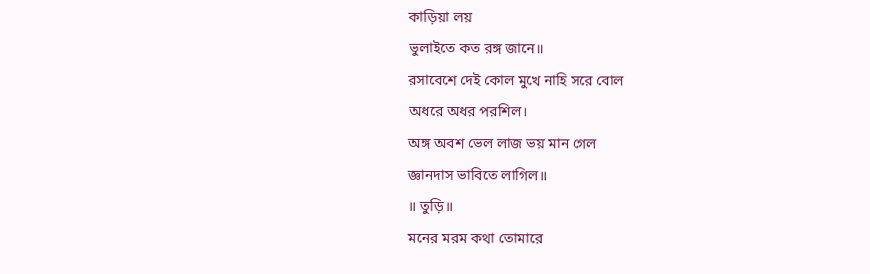কাড়িয়া লয়
ভুলাইতে কত রঙ্গ জানে॥
রসাবেশে দেই কোল মুখে নাহি সরে বোল
অধরে অধর পরশিল।
অঙ্গ অবশ ভেল লাজ ভয় মান গেল
জ্ঞানদাস ভাবিতে লাগিল॥
॥ তুড়ি॥
মনের মরম কথা তোমারে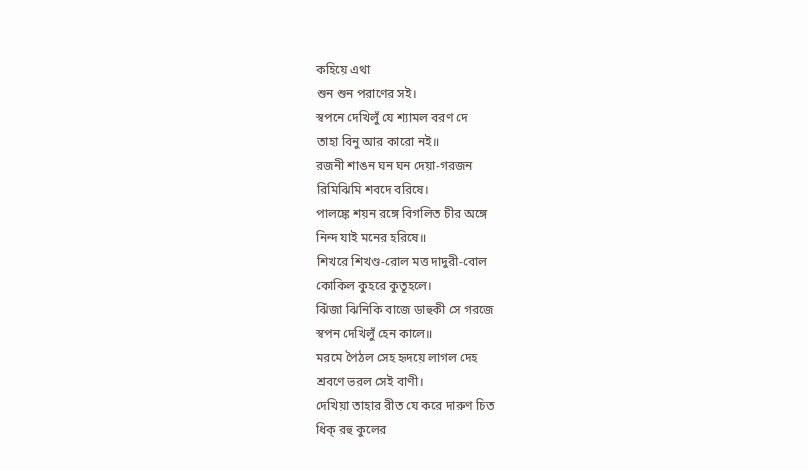কহিয়ে এথা
শুন শুন পরাণের সই।
স্বপনে দেখিলুঁ যে শ্যামল বরণ দে
তাহা বিনু আর কারো নই॥
রজনী শাঙন ঘন ঘন দেয়া-গরজন
রিমিঝিমি শবদে বরিষে।
পালঙ্কে শয়ন রঙ্গে বিগলিত চীর অঙ্গে
নিন্দ যাই মনের হরিষে॥
শিখরে শিখণ্ড-রোল মত্ত দাদুরী-বোল
কোকিল কুহরে কুতূহলে।
ঝিঁজা ঝিনিকি বাজে ডাহুকী সে গরজে
স্বপন দেখিলুঁ হেন কালে॥
মরমে পৈঠল সেহ হৃদয়ে লাগল দেহ
শ্রবণে ভরল সেই বাণী।
দেখিয়া তাহার রীত যে করে দারুণ চিত
ধিক্ রহু কুলের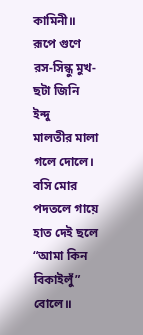কামিনী॥
রূপে গুণে রস-সিন্ধু মুখ-ছটা জিনি ইন্দু
মালতীর মালা গলে দোলে।
বসি মোর পদতলে গায়ে হাত দেই ছলে
“আমা কিন বিকাইলুঁ” বোলে॥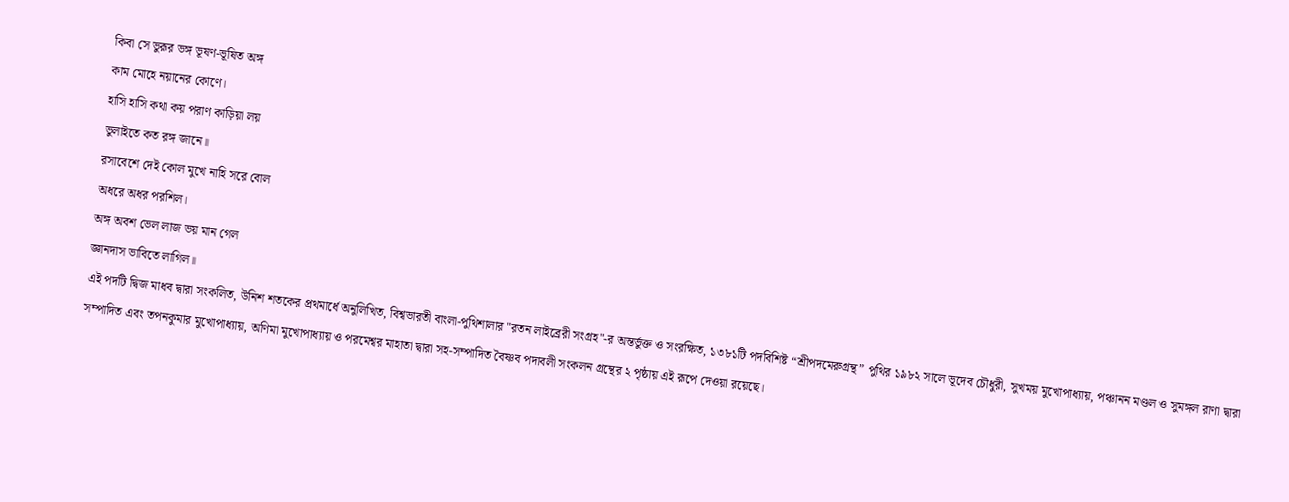কিবা সে ভুরূর ভঙ্গ ভূষণ-ভূষিত অঙ্গ
কাম মোহে নয়ানের কোণে।
হাসি হাসি কথা কয় পরাণ কাড়িয়া লয়
ভুলাইতে কত রঙ্গ জানে॥
রসাবেশে দেই কোল মুখে নাহি সরে বোল
অধরে অধর পরশিল।
অঙ্গ অবশ ভেল লাজ ভয় মান গেল
জ্ঞানদাস ভাবিতে লাগিল॥
এই পদটি দ্বিজ মাধব দ্বারা সংকলিত, উনিশ শতকের প্রথমার্ধে অনুলিখিত, বিশ্বভারতী বাংলা-পুথিশালার "রতন লাইব্রেরী সংগ্রহ"-র অন্তর্ভুক্ত ও সংরক্ষিত, ১৩৮১টি পদবিশিষ্ট “শ্রীপদমেরুগ্রন্থ” পুথির ১৯৮২ সালে ভূদেব চৌধুরী, সুখময় মুখোপাধ্যায়, পঞ্চানন মণ্ডল ও সুমঙ্গল রাণা দ্বারা সম্পাদিত এবং তপনকুমার মুখোপাধ্যায়, অণিমা মুখোপাধ্যায় ও পরমেশ্বর মাহাতা দ্বারা সহ-সম্পাদিত বৈষ্ণব পদাবলী সংকলন গ্রন্থের ২ পৃষ্ঠায় এই রূপে দেওয়া রয়েছে।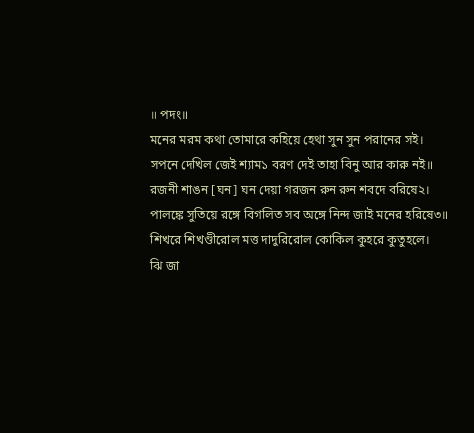॥ পদং॥
মনের মরম কথা তোমারে কহিয়ে হেথা সুন সুন পরানের সই।
সপনে দেখিল জেই শ্যাম১ বরণ দেই তাহা বিনু আর কারু নই॥
রজনী শাঙন [ঘন] ঘন দেয়া গরজন রুন রুন শবদে বরিষে২।
পালঙ্কে সুতিয়ে রঙ্গে বিগলিত সব অঙ্গে নিন্দ জাই মনের হরিষে৩॥
শিখরে শিখণ্ডীরোল মত্ত দাদুরিরোল কোকিল কুহরে কুতুহলে।
ঝি জা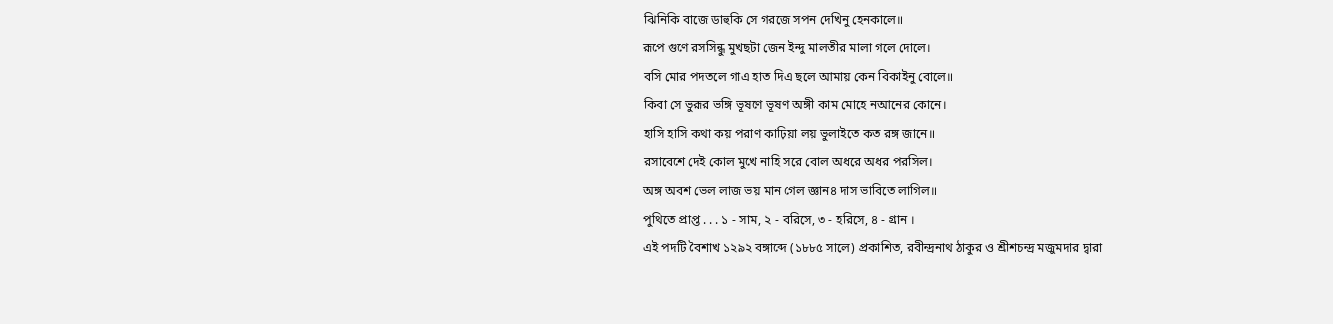ঝিনিকি বাজে ডাহুকি সে গরজে সপন দেখিনু হেনকালে॥
রূপে গুণে রসসিন্ধু মুখছটা জেন ইন্দু মালতীর মালা গলে দোলে।
বসি মোর পদতলে গাএ হাত দিএ ছলে আমায় কেন বিকাইনু বোলে॥
কিবা সে ভুরূর ভঙ্গি ভূষণে ভূষণ অঙ্গী কাম মোহে নআনের কোনে।
হাসি হাসি কথা কয় পরাণ কাঢ়িয়া লয় ভুলাইতে কত রঙ্গ জানে॥
রসাবেশে দেই কোল মুখে নাহি সরে বোল অধরে অধর পরসিল।
অঙ্গ অবশ ভেল লাজ ভয় মান গেল জ্ঞান৪ দাস ভাবিতে লাগিল॥
পুথিতে প্রাপ্ত . . . ১ - সাম, ২ - বরিসে, ৩ - হরিসে, ৪ - গ্রান ।
এই পদটি বৈশাখ ১২৯২ বঙ্গাব্দে (১৮৮৫ সালে) প্রকাশিত, রবীন্দ্রনাথ ঠাকুর ও শ্রীশচন্দ্র মজুমদার দ্বারা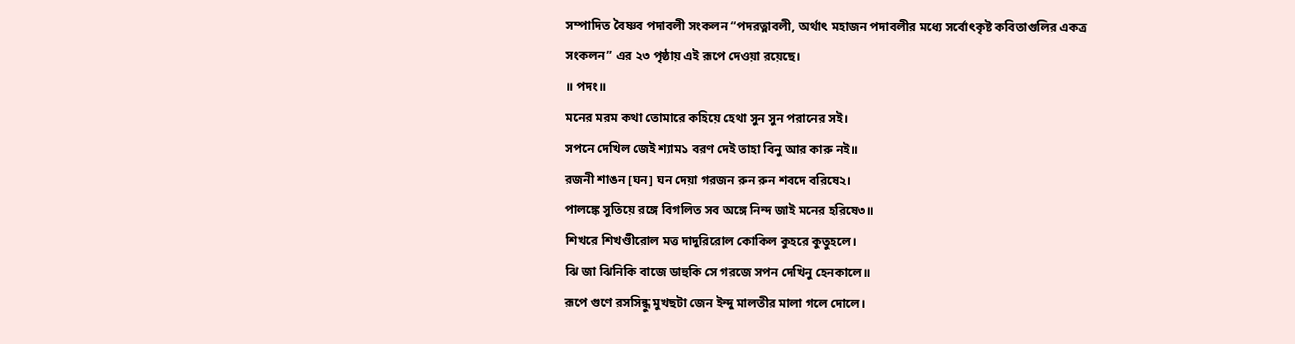সম্পাদিত বৈষ্ণব পদাবলী সংকলন “পদরত্নাবলী, অর্থাৎ মহাজন পদাবলীর মধ্যে সর্বোৎকৃষ্ট কবিতাগুলির একত্র সংকলন” এর ২৩ পৃষ্ঠায় এই রূপে দেওয়া রয়েছে।
॥ পদং॥
মনের মরম কথা তোমারে কহিয়ে হেথা সুন সুন পরানের সই।
সপনে দেখিল জেই শ্যাম১ বরণ দেই তাহা বিনু আর কারু নই॥
রজনী শাঙন [ঘন] ঘন দেয়া গরজন রুন রুন শবদে বরিষে২।
পালঙ্কে সুতিয়ে রঙ্গে বিগলিত সব অঙ্গে নিন্দ জাই মনের হরিষে৩॥
শিখরে শিখণ্ডীরোল মত্ত দাদুরিরোল কোকিল কুহরে কুতুহলে।
ঝি জা ঝিনিকি বাজে ডাহুকি সে গরজে সপন দেখিনু হেনকালে॥
রূপে গুণে রসসিন্ধু মুখছটা জেন ইন্দু মালতীর মালা গলে দোলে।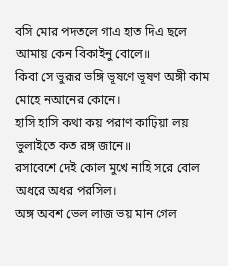বসি মোর পদতলে গাএ হাত দিএ ছলে আমায় কেন বিকাইনু বোলে॥
কিবা সে ভুরূর ভঙ্গি ভূষণে ভূষণ অঙ্গী কাম মোহে নআনের কোনে।
হাসি হাসি কথা কয় পরাণ কাঢ়িয়া লয় ভুলাইতে কত রঙ্গ জানে॥
রসাবেশে দেই কোল মুখে নাহি সরে বোল অধরে অধর পরসিল।
অঙ্গ অবশ ভেল লাজ ভয় মান গেল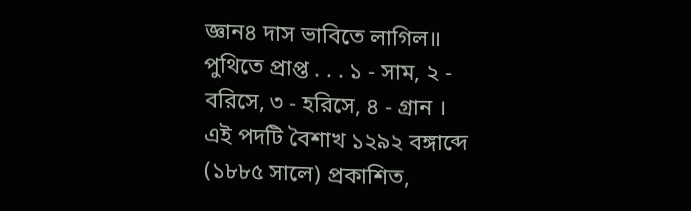জ্ঞান৪ দাস ভাবিতে লাগিল॥
পুথিতে প্রাপ্ত . . . ১ - সাম, ২ - বরিসে, ৩ - হরিসে, ৪ - গ্রান ।
এই পদটি বৈশাখ ১২৯২ বঙ্গাব্দে (১৮৮৫ সালে) প্রকাশিত,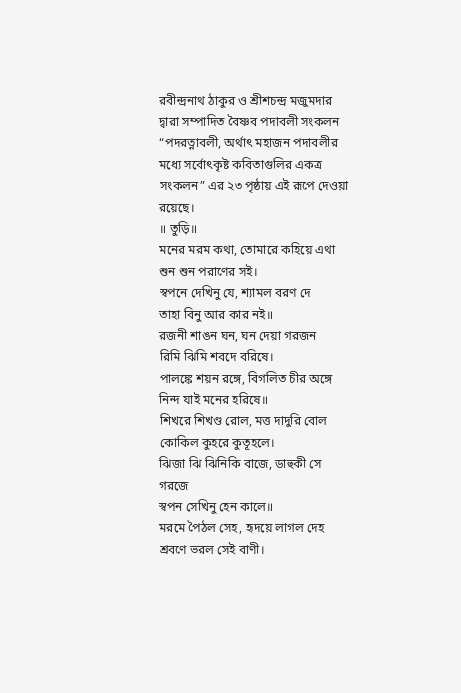রবীন্দ্রনাথ ঠাকুর ও শ্রীশচন্দ্র মজুমদার দ্বারা সম্পাদিত বৈষ্ণব পদাবলী সংকলন “পদরত্নাবলী, অর্থাৎ মহাজন পদাবলীর মধ্যে সর্বোৎকৃষ্ট কবিতাগুলির একত্র সংকলন” এর ২৩ পৃষ্ঠায় এই রূপে দেওয়া রয়েছে।
॥ তুড়ি॥
মনের মরম কথা, তোমারে কহিয়ে এথা
শুন শুন পরাণের সই।
স্বপনে দেখিনু যে, শ্যামল বরণ দে
তাহা বিনু আর কার নই॥
রজনী শাঙন ঘন, ঘন দেয়া গরজন
রিমি ঝিমি শবদে বরিষে।
পালঙ্কে শয়ন রঙ্গে, বিগলিত চীর অঙ্গে
নিন্দ যাই মনের হরিষে॥
শিখরে শিখণ্ড রোল, মত্ত দাদুরি বোল
কোকিল কুহরে কুতূহলে।
ঝিজা ঝি ঝিনিকি বাজে, ডাহুকী সে গরজে
স্বপন সেখিনু হেন কালে॥
মরমে পৈঠল সেহ, হৃদয়ে লাগল দেহ
শ্রবণে ভরল সেই বাণী।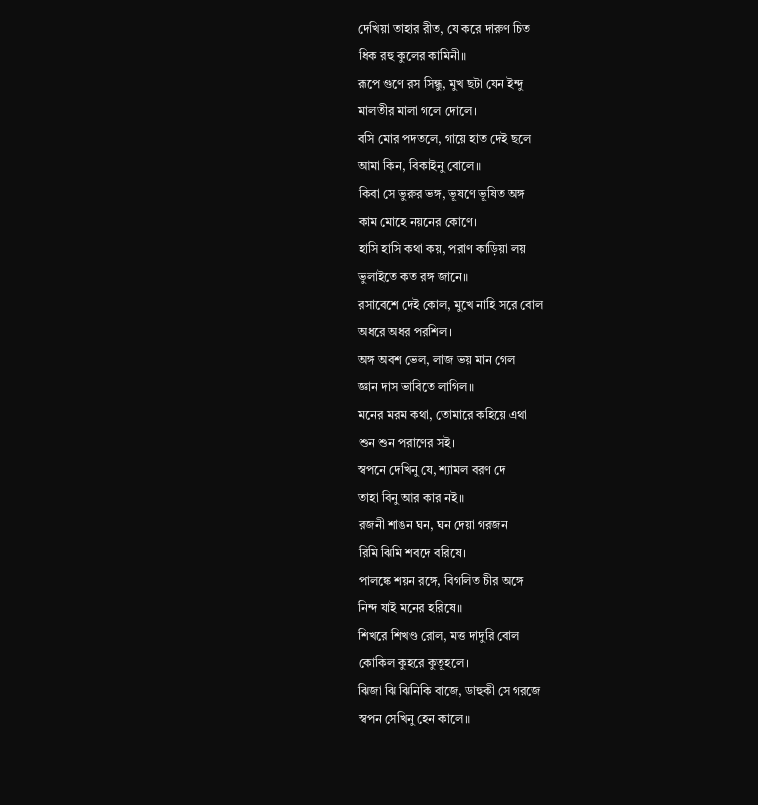দেখিয়া তাহার রীত, যে করে দারুণ চিত
ধিক রহু কুলের কামিনী॥
রূপে গুণে রস সিন্ধু, মুখ ছটা যেন ইন্দু
মালতীর মালা গলে দোলে।
বসি মোর পদতলে, গায়ে হাত দেই ছলে
আমা কিন, বিকাইনু বোলে॥
কিবা সে ভুরুর ভঙ্গ, ভূষণে ভূষিত অঙ্গ
কাম মোহে নয়নের কোণে।
হাসি হাসি কথা কয়, পরাণ কাড়িয়া লয়
ভুলাইতে কত রঙ্গ জানে॥
রসাবেশে দেই কোল, মুখে নাহি সরে বোল
অধরে অধর পরশিল।
অঙ্গ অবশ ভেল, লাজ ভয় মান গেল
জ্ঞান দাস ভাবিতে লাগিল॥
মনের মরম কথা, তোমারে কহিয়ে এথা
শুন শুন পরাণের সই।
স্বপনে দেখিনু যে, শ্যামল বরণ দে
তাহা বিনু আর কার নই॥
রজনী শাঙন ঘন, ঘন দেয়া গরজন
রিমি ঝিমি শবদে বরিষে।
পালঙ্কে শয়ন রঙ্গে, বিগলিত চীর অঙ্গে
নিন্দ যাই মনের হরিষে॥
শিখরে শিখণ্ড রোল, মত্ত দাদুরি বোল
কোকিল কুহরে কুতূহলে।
ঝিজা ঝি ঝিনিকি বাজে, ডাহুকী সে গরজে
স্বপন সেখিনু হেন কালে॥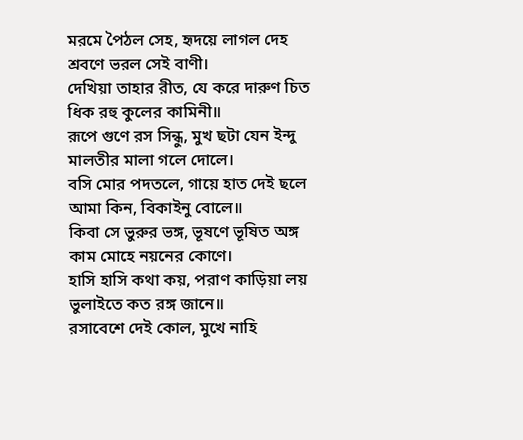মরমে পৈঠল সেহ, হৃদয়ে লাগল দেহ
শ্রবণে ভরল সেই বাণী।
দেখিয়া তাহার রীত, যে করে দারুণ চিত
ধিক রহু কুলের কামিনী॥
রূপে গুণে রস সিন্ধু, মুখ ছটা যেন ইন্দু
মালতীর মালা গলে দোলে।
বসি মোর পদতলে, গায়ে হাত দেই ছলে
আমা কিন, বিকাইনু বোলে॥
কিবা সে ভুরুর ভঙ্গ, ভূষণে ভূষিত অঙ্গ
কাম মোহে নয়নের কোণে।
হাসি হাসি কথা কয়, পরাণ কাড়িয়া লয়
ভুলাইতে কত রঙ্গ জানে॥
রসাবেশে দেই কোল, মুখে নাহি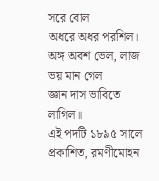সরে বোল
অধরে অধর পরশিল।
অঙ্গ অবশ ভেল, লাজ ভয় মান গেল
জ্ঞান দাস ভাবিতে লাগিল॥
এই পদটি ১৮৯৫ সালে প্রকাশিত, রমণীমোহন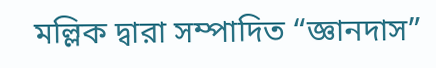মল্লিক দ্বারা সম্পাদিত “জ্ঞানদাস”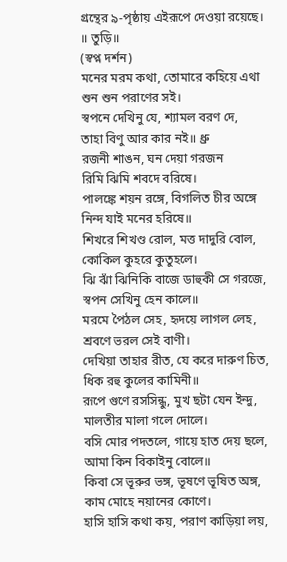গ্রন্থের ৯-পৃষ্ঠায় এইরূপে দেওয়া রয়েছে।
॥ তুড়ি॥
(স্বপ্ন দর্শন)
মনের মরম কথা, তোমারে কহিয়ে এথা
শুন শুন পরাণের সই।
স্বপনে দেখিনু যে, শ্যামল বরণ দে,
তাহা বিণু আর কার নই॥ ধ্রু
রজনী শাঙন, ঘন দেয়া গরজন
রিমি ঝিমি শবদে বরিষে।
পালঙ্কে শয়ন রঙ্গে, বিগলিত চীর অঙ্গে
নিন্দ যাই মনের হরিষে॥
শিখরে শিখণ্ড রোল, মত্ত দাদুরি বোল,
কোকিল কুহরে কুতুহলে।
ঝি ঝাঁ ঝিনিকি বাজে ডাহুকী সে গরজে,
স্বপন সেখিনু হেন কালে॥
মরমে পৈঠল সেহ, হৃদয়ে লাগল লেহ,
শ্রবণে ভরল সেই বাণী।
দেখিয়া তাহার রীত, যে করে দারুণ চিত,
ধিক রহু কুলের কামিনী॥
রূপে গুণে রসসিন্ধু, মুখ ছটা যেন ইন্দু,
মালতীর মালা গলে দোলে।
বসি মোর পদতলে, গায়ে হাত দেয় ছলে,
আমা কিন বিকাইনু বোলে॥
কিবা সে ভূরুর ভঙ্গ, ভূষণে ভূষিত অঙ্গ,
কাম মোহে নয়ানের কোণে।
হাসি হাসি কথা কয়, পরাণ কাড়িয়া লয়,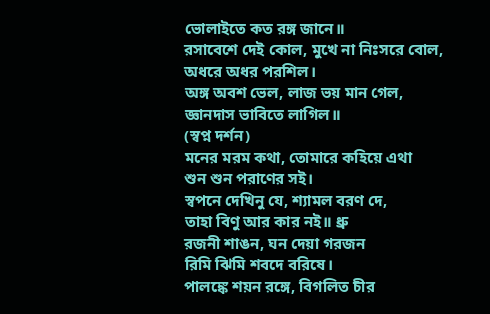ভোলাইতে কত রঙ্গ জানে॥
রসাবেশে দেই কোল, মুখে না নিঃসরে বোল,
অধরে অধর পরশিল।
অঙ্গ অবশ ভেল, লাজ ভয় মান গেল,
জ্ঞানদাস ভাবিতে লাগিল॥
(স্বপ্ন দর্শন)
মনের মরম কথা, তোমারে কহিয়ে এথা
শুন শুন পরাণের সই।
স্বপনে দেখিনু যে, শ্যামল বরণ দে,
তাহা বিণু আর কার নই॥ ধ্রু
রজনী শাঙন, ঘন দেয়া গরজন
রিমি ঝিমি শবদে বরিষে।
পালঙ্কে শয়ন রঙ্গে, বিগলিত চীর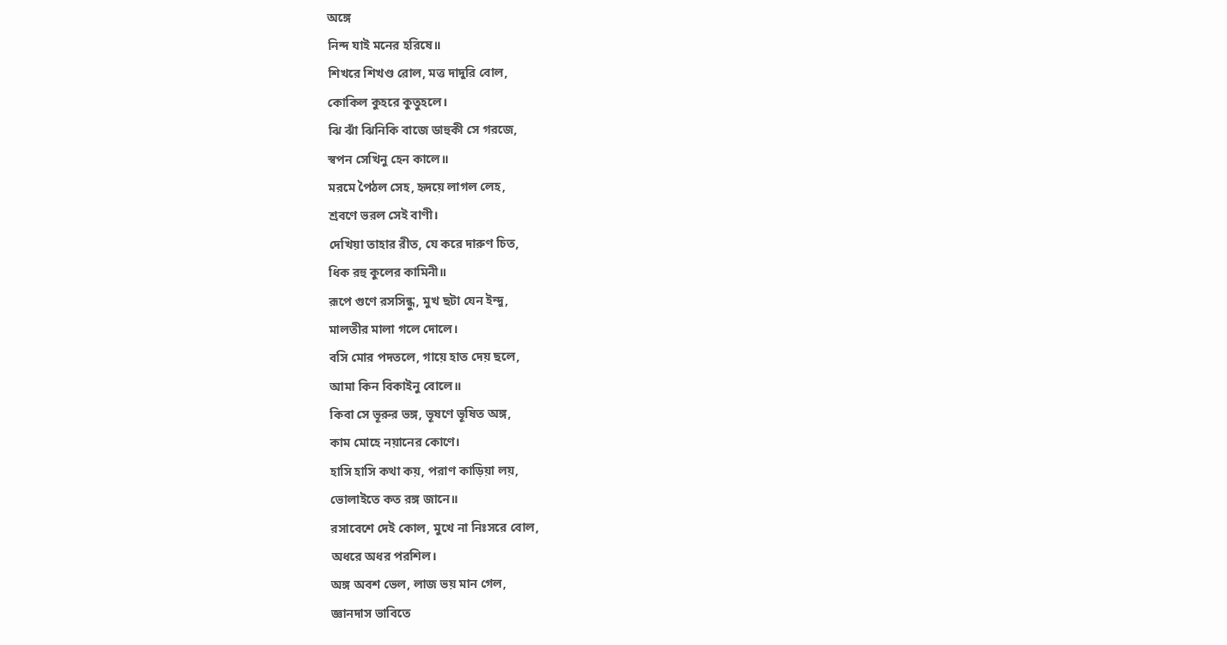অঙ্গে
নিন্দ যাই মনের হরিষে॥
শিখরে শিখণ্ড রোল, মত্ত দাদুরি বোল,
কোকিল কুহরে কুতুহলে।
ঝি ঝাঁ ঝিনিকি বাজে ডাহুকী সে গরজে,
স্বপন সেখিনু হেন কালে॥
মরমে পৈঠল সেহ, হৃদয়ে লাগল লেহ,
শ্রবণে ভরল সেই বাণী।
দেখিয়া তাহার রীত, যে করে দারুণ চিত,
ধিক রহু কুলের কামিনী॥
রূপে গুণে রসসিন্ধু, মুখ ছটা যেন ইন্দু,
মালতীর মালা গলে দোলে।
বসি মোর পদতলে, গায়ে হাত দেয় ছলে,
আমা কিন বিকাইনু বোলে॥
কিবা সে ভূরুর ভঙ্গ, ভূষণে ভূষিত অঙ্গ,
কাম মোহে নয়ানের কোণে।
হাসি হাসি কথা কয়, পরাণ কাড়িয়া লয়,
ভোলাইতে কত রঙ্গ জানে॥
রসাবেশে দেই কোল, মুখে না নিঃসরে বোল,
অধরে অধর পরশিল।
অঙ্গ অবশ ভেল, লাজ ভয় মান গেল,
জ্ঞানদাস ভাবিতে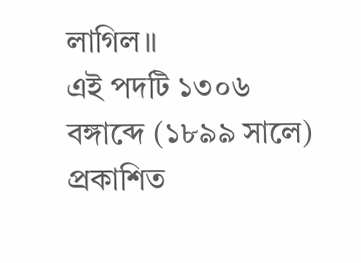লাগিল॥
এই পদটি ১৩০৬ বঙ্গাব্দে (১৮৯৯ সালে) প্রকাশিত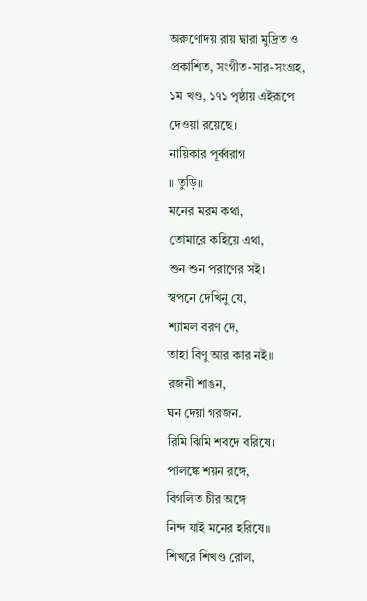অরুণোদয় রায় দ্বারা মুদ্রিত ও প্রকাশিত, সংগীত-সার-সংগ্রহ, ১ম খণ্ড, ১৭১ পৃষ্ঠায় এইরূপে দেওয়া রয়েছে।
নায়িকার পূর্ব্বরাগ
॥ তুড়ি॥
মনের মরম কথা,
তোমারে কহিয়ে এথা,
শুন শুন পরাণের সই।
স্বপনে দেখিনু যে,
শ্যামল বরণ দে,
তাহা বিণু আর কার নই॥
রজনী শাঙন,
ঘন দেয়া গরজন.
রিমি ঝিমি শবদে বরিষে।
পালঙ্কে শয়ন রঙ্গে,
বিগলিত চীর অঙ্গে
নিন্দ যাই মনের হরিষে॥
শিখরে শিখণ্ড রোল,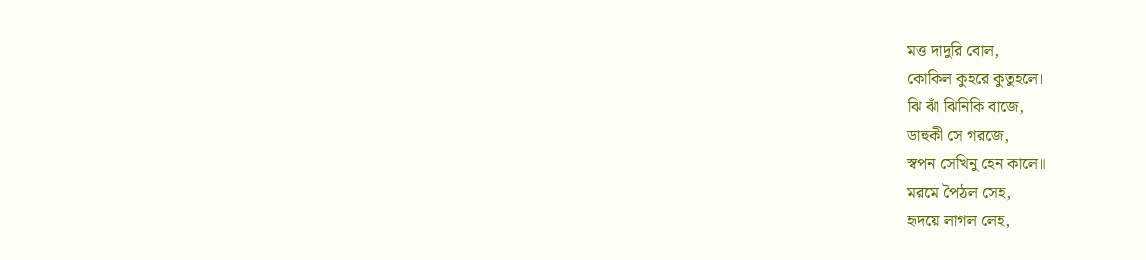মত্ত দাদুরি বোল,
কোকিল কুহরে কুতুহলে।
ঝি ঝাঁ ঝিনিকি বাজে,
ডাহুকী সে গরজে,
স্বপন সেখিনু হেন কালে॥
মরমে পৈঠল সেহ,
হৃদয়ে লাগল লেহ,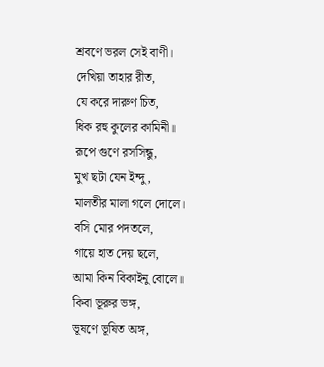শ্রবণে ভরল সেই বাণী।
দেখিয়া তাহার রীত,
যে করে দারুণ চিত,
ধিক রহু কুলের কামিনী॥
রূপে গুণে রসসিন্ধু,
মুখ ছটা যেন ইন্দু,
মালতীর মালা গলে দোলে।
বসি মোর পদতলে,
গায়ে হাত দেয় ছলে,
আমা কিন বিকাইনু বোলে॥
কিবা ভূরুর ভঙ্গ,
ভূষণে ভূষিত অঙ্গ,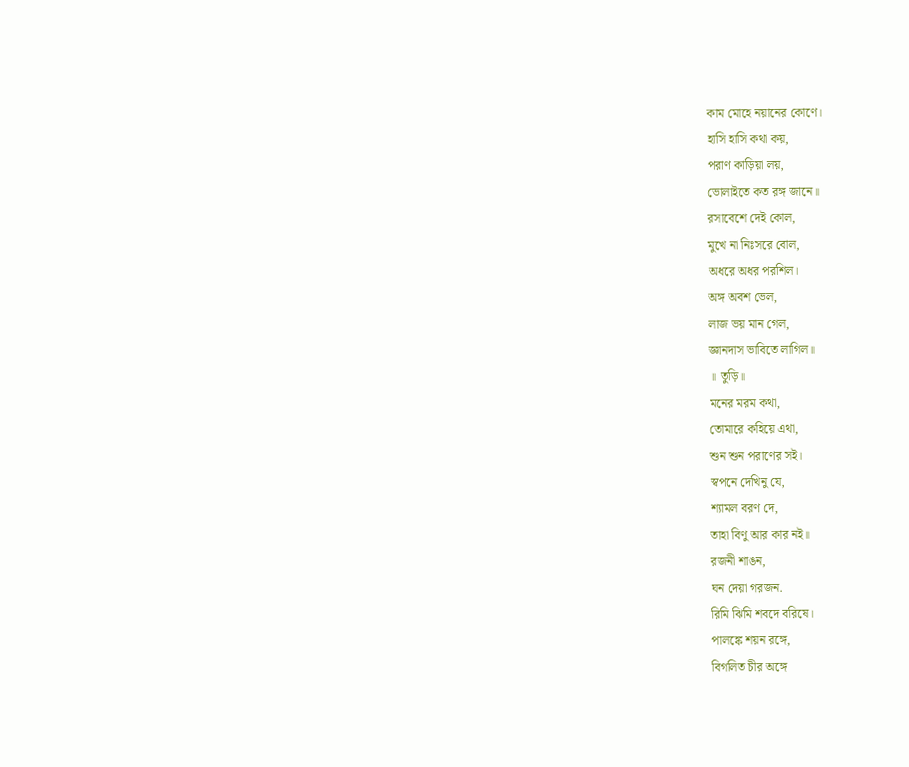কাম মোহে নয়ানের কোণে।
হাসি হাসি কথা কয়,
পরাণ কাড়িয়া লয়,
ভোলাইতে কত রঙ্গ জানে॥
রসাবেশে দেই কোল,
মুখে না নিঃসরে বোল,
অধরে অধর পরশিল।
অঙ্গ অবশ ভেল,
লাজ ভয় মান গেল,
জ্ঞানদাস ভাবিতে লাগিল॥
॥ তুড়ি॥
মনের মরম কথা,
তোমারে কহিয়ে এথা,
শুন শুন পরাণের সই।
স্বপনে দেখিনু যে,
শ্যামল বরণ দে,
তাহা বিণু আর কার নই॥
রজনী শাঙন,
ঘন দেয়া গরজন.
রিমি ঝিমি শবদে বরিষে।
পালঙ্কে শয়ন রঙ্গে,
বিগলিত চীর অঙ্গে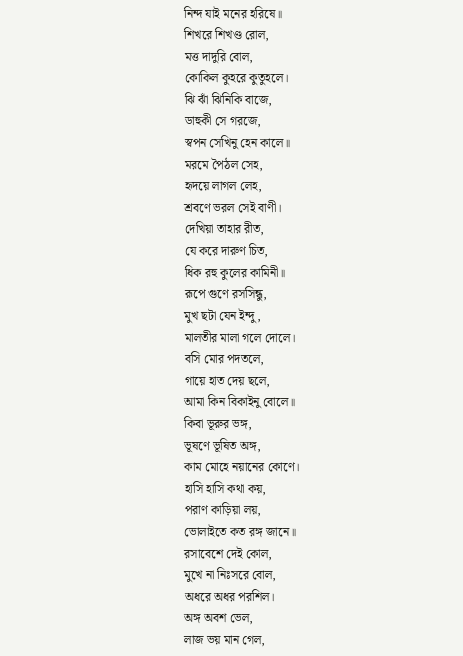নিন্দ যাই মনের হরিষে॥
শিখরে শিখণ্ড রোল,
মত্ত দাদুরি বোল,
কোকিল কুহরে কুতুহলে।
ঝি ঝাঁ ঝিনিকি বাজে,
ডাহুকী সে গরজে,
স্বপন সেখিনু হেন কালে॥
মরমে পৈঠল সেহ,
হৃদয়ে লাগল লেহ,
শ্রবণে ভরল সেই বাণী।
দেখিয়া তাহার রীত,
যে করে দারুণ চিত,
ধিক রহু কুলের কামিনী॥
রূপে গুণে রসসিন্ধু,
মুখ ছটা যেন ইন্দু,
মালতীর মালা গলে দোলে।
বসি মোর পদতলে,
গায়ে হাত দেয় ছলে,
আমা কিন বিকাইনু বোলে॥
কিবা ভূরুর ভঙ্গ,
ভূষণে ভূষিত অঙ্গ,
কাম মোহে নয়ানের কোণে।
হাসি হাসি কথা কয়,
পরাণ কাড়িয়া লয়,
ভোলাইতে কত রঙ্গ জানে॥
রসাবেশে দেই কোল,
মুখে না নিঃসরে বোল,
অধরে অধর পরশিল।
অঙ্গ অবশ ভেল,
লাজ ভয় মান গেল,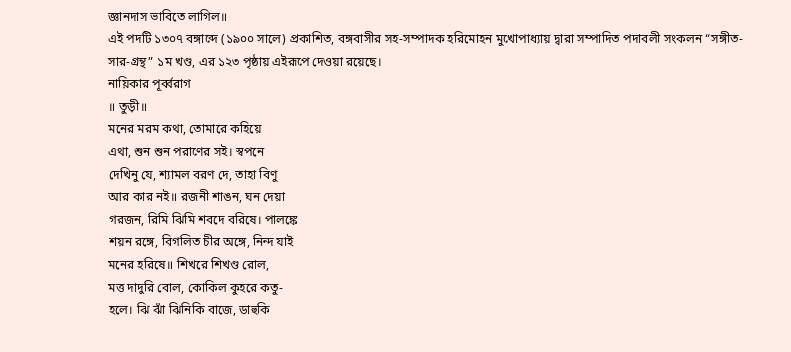জ্ঞানদাস ভাবিতে লাগিল॥
এই পদটি ১৩০৭ বঙ্গাব্দে (১৯০০ সালে) প্রকাশিত, বঙ্গবাসীর সহ-সম্পাদক হরিমোহন মুখোপাধ্যায় দ্বারা সম্পাদিত পদাবলী সংকলন “সঙ্গীত-সার-গ্রন্থ” ১ম খণ্ড, এর ১২৩ পৃষ্ঠায় এইরূপে দেওয়া রয়েছে।
নায়িকার পূর্ব্বরাগ
॥ তুড়ী॥
মনের মরম কথা, তোমারে কহিয়ে
এথা, শুন শুন পরাণের সই। স্বপনে
দেখিনু যে, শ্যামল বরণ দে, তাহা বিণু
আর কার নই॥ রজনী শাঙন, ঘন দেয়া
গরজন, রিমি ঝিমি শবদে বরিষে। পালঙ্কে
শয়ন রঙ্গে, বিগলিত চীর অঙ্গে, নিন্দ যাই
মনের হরিষে॥ শিখরে শিখণ্ড রোল,
মত্ত দাদুরি বোল, কোকিল কুহরে কতু-
হলে। ঝি ঝাঁ ঝিনিকি বাজে, ডাহুকি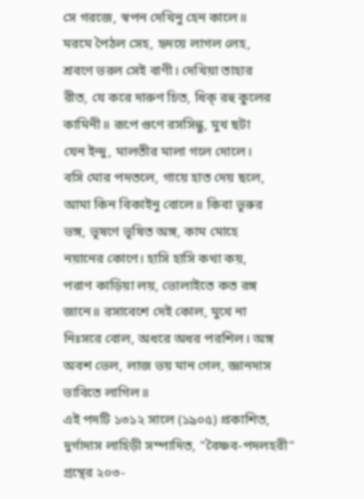সে গরজে, স্বপন দেখিনু হেন কালে॥
মরমে পৈঠল সেহ, হৃদয়ে লাগল লেহ,
শ্রবণে ভরল সেই বাণী। দেখিয়া তাহার
রীত, যে করে দারুণ চিত, ধিক্ রহু কুলের
কামিনী॥ রূপে গুণে রসসিন্ধু, মুখ ছটা
যেন ইন্দু, মালতীর মালা গলে দোলে।
বসি মোর পদতলে, গায়ে হাত দেয় ছলে,
আমা কিন বিকাইনু বোলে॥ কিবা ভূরুর
ভঙ্গ, ভূষণে ভূষিত অঙ্গ, কাম মোহে
নয়ানের কোণে। হাসি হাসি কথা কয়,
পরাণ কাড়িয়া লয়, ভোলাইতে কত রঙ্গ
জানে॥ রসাবেশে দেই কোল, মুখে না
নিঃসরে বোল, অধরে অধর পরশিল। অঙ্গ
অবশ ভেল, লাজ ভয় মান গেল, জ্ঞানদাস
ভাবিতে লাগিল॥
এই পদটি ১৩১২ সালে (১৯০৫) প্রকাশিত, দুর্গাদাস লাহিড়ী সম্পাদিত, "বৈষ্ণব-পদলহরী" গ্রন্থের ২০৩-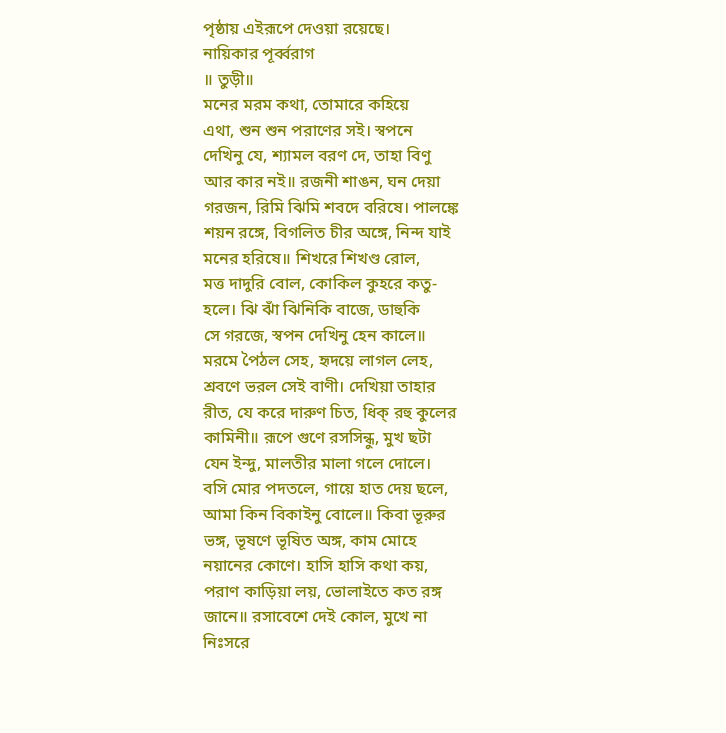পৃষ্ঠায় এইরূপে দেওয়া রয়েছে।
নায়িকার পূর্ব্বরাগ
॥ তুড়ী॥
মনের মরম কথা, তোমারে কহিয়ে
এথা, শুন শুন পরাণের সই। স্বপনে
দেখিনু যে, শ্যামল বরণ দে, তাহা বিণু
আর কার নই॥ রজনী শাঙন, ঘন দেয়া
গরজন, রিমি ঝিমি শবদে বরিষে। পালঙ্কে
শয়ন রঙ্গে, বিগলিত চীর অঙ্গে, নিন্দ যাই
মনের হরিষে॥ শিখরে শিখণ্ড রোল,
মত্ত দাদুরি বোল, কোকিল কুহরে কতু-
হলে। ঝি ঝাঁ ঝিনিকি বাজে, ডাহুকি
সে গরজে, স্বপন দেখিনু হেন কালে॥
মরমে পৈঠল সেহ, হৃদয়ে লাগল লেহ,
শ্রবণে ভরল সেই বাণী। দেখিয়া তাহার
রীত, যে করে দারুণ চিত, ধিক্ রহু কুলের
কামিনী॥ রূপে গুণে রসসিন্ধু, মুখ ছটা
যেন ইন্দু, মালতীর মালা গলে দোলে।
বসি মোর পদতলে, গায়ে হাত দেয় ছলে,
আমা কিন বিকাইনু বোলে॥ কিবা ভূরুর
ভঙ্গ, ভূষণে ভূষিত অঙ্গ, কাম মোহে
নয়ানের কোণে। হাসি হাসি কথা কয়,
পরাণ কাড়িয়া লয়, ভোলাইতে কত রঙ্গ
জানে॥ রসাবেশে দেই কোল, মুখে না
নিঃসরে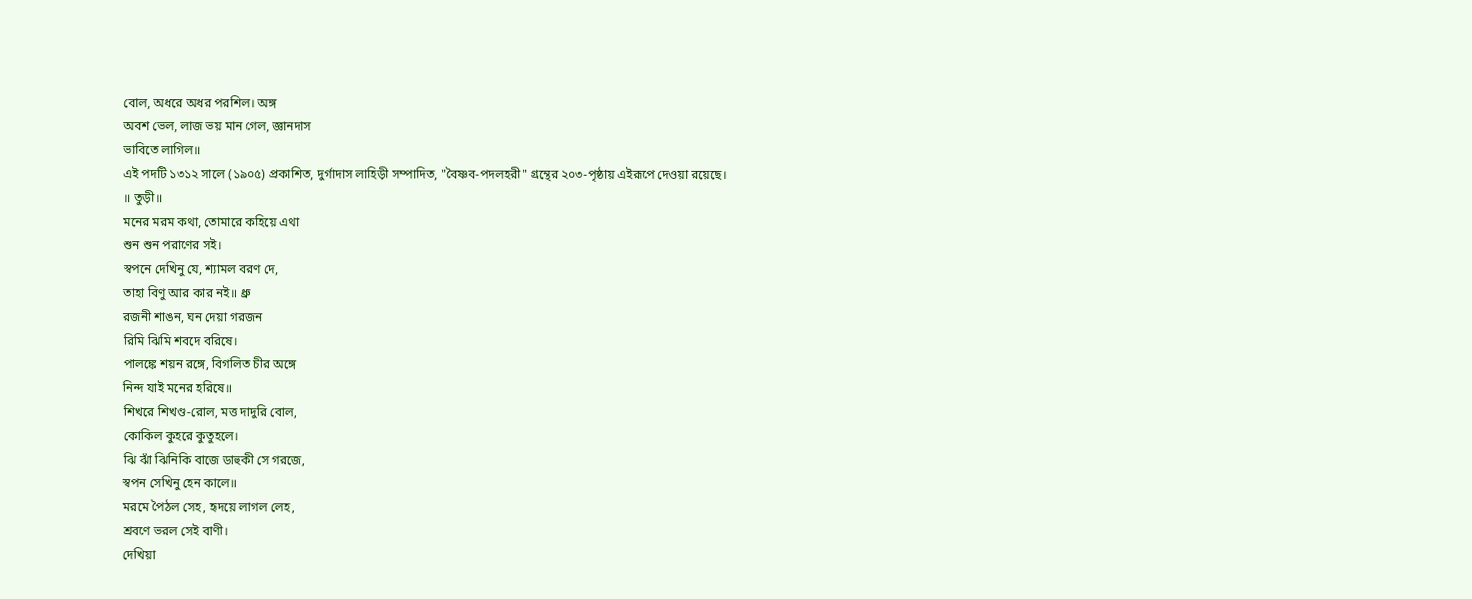বোল, অধরে অধর পরশিল। অঙ্গ
অবশ ভেল, লাজ ভয় মান গেল, জ্ঞানদাস
ভাবিতে লাগিল॥
এই পদটি ১৩১২ সালে (১৯০৫) প্রকাশিত, দুর্গাদাস লাহিড়ী সম্পাদিত, "বৈষ্ণব-পদলহরী" গ্রন্থের ২০৩-পৃষ্ঠায় এইরূপে দেওয়া রয়েছে।
॥ তুড়ী॥
মনের মরম কথা, তোমারে কহিয়ে এথা
শুন শুন পরাণের সই।
স্বপনে দেখিনু যে, শ্যামল বরণ দে,
তাহা বিণু আর কার নই॥ ধ্রু
রজনী শাঙন, ঘন দেয়া গরজন
রিমি ঝিমি শবদে বরিষে।
পালঙ্কে শয়ন রঙ্গে, বিগলিত চীর অঙ্গে
নিন্দ যাই মনের হরিষে॥
শিখরে শিখণ্ড-রোল, মত্ত দাদুরি বোল,
কোকিল কুহরে কুতুহলে।
ঝি ঝাঁ ঝিনিকি বাজে ডাহুকী সে গরজে,
স্বপন সেখিনু হেন কালে॥
মরমে পৈঠল সেহ, হৃদয়ে লাগল লেহ,
শ্রবণে ভরল সেই বাণী।
দেখিয়া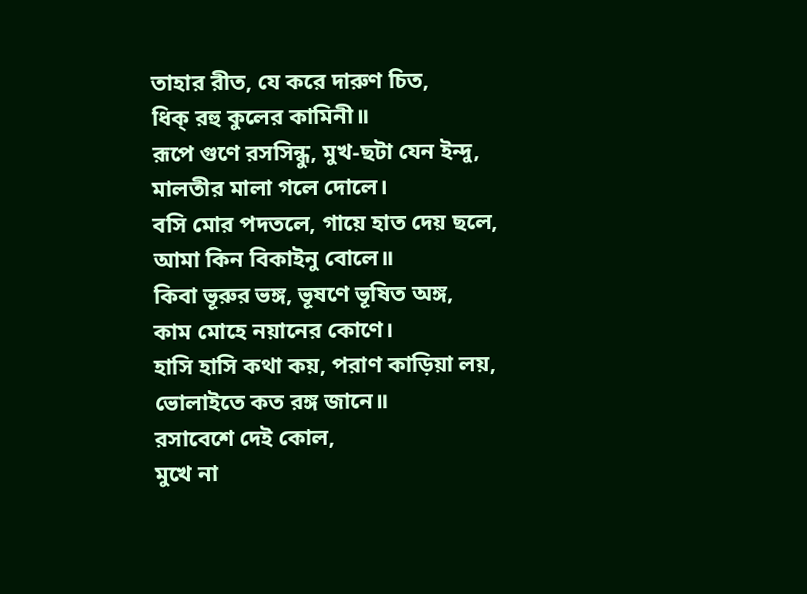তাহার রীত, যে করে দারুণ চিত,
ধিক্ রহু কুলের কামিনী॥
রূপে গুণে রসসিন্ধু, মুখ-ছটা যেন ইন্দু,
মালতীর মালা গলে দোলে।
বসি মোর পদতলে, গায়ে হাত দেয় ছলে,
আমা কিন বিকাইনু বোলে॥
কিবা ভূরুর ভঙ্গ, ভূষণে ভূষিত অঙ্গ,
কাম মোহে নয়ানের কোণে।
হাসি হাসি কথা কয়, পরাণ কাড়িয়া লয়,
ভোলাইতে কত রঙ্গ জানে॥
রসাবেশে দেই কোল,
মুখে না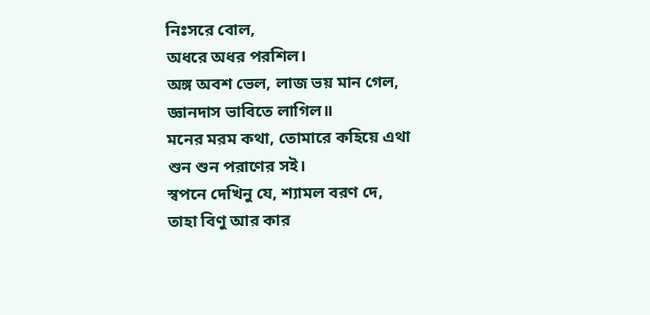নিঃসরে বোল,
অধরে অধর পরশিল।
অঙ্গ অবশ ভেল, লাজ ভয় মান গেল,
জ্ঞানদাস ভাবিতে লাগিল॥
মনের মরম কথা, তোমারে কহিয়ে এথা
শুন শুন পরাণের সই।
স্বপনে দেখিনু যে, শ্যামল বরণ দে,
তাহা বিণু আর কার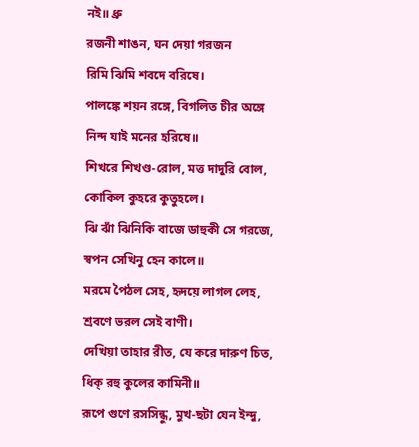নই॥ ধ্রু
রজনী শাঙন, ঘন দেয়া গরজন
রিমি ঝিমি শবদে বরিষে।
পালঙ্কে শয়ন রঙ্গে, বিগলিত চীর অঙ্গে
নিন্দ যাই মনের হরিষে॥
শিখরে শিখণ্ড-রোল, মত্ত দাদুরি বোল,
কোকিল কুহরে কুতুহলে।
ঝি ঝাঁ ঝিনিকি বাজে ডাহুকী সে গরজে,
স্বপন সেখিনু হেন কালে॥
মরমে পৈঠল সেহ, হৃদয়ে লাগল লেহ,
শ্রবণে ভরল সেই বাণী।
দেখিয়া তাহার রীত, যে করে দারুণ চিত,
ধিক্ রহু কুলের কামিনী॥
রূপে গুণে রসসিন্ধু, মুখ-ছটা যেন ইন্দু,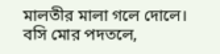মালতীর মালা গলে দোলে।
বসি মোর পদতলে,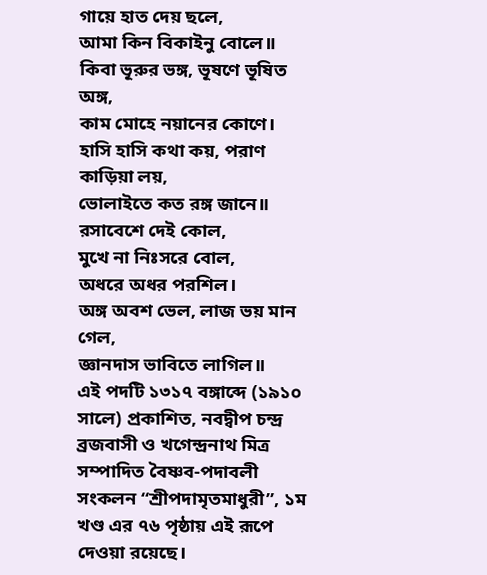গায়ে হাত দেয় ছলে,
আমা কিন বিকাইনু বোলে॥
কিবা ভূরুর ভঙ্গ, ভূষণে ভূষিত অঙ্গ,
কাম মোহে নয়ানের কোণে।
হাসি হাসি কথা কয়, পরাণ কাড়িয়া লয়,
ভোলাইতে কত রঙ্গ জানে॥
রসাবেশে দেই কোল,
মুখে না নিঃসরে বোল,
অধরে অধর পরশিল।
অঙ্গ অবশ ভেল, লাজ ভয় মান গেল,
জ্ঞানদাস ভাবিতে লাগিল॥
এই পদটি ১৩১৭ বঙ্গাব্দে (১৯১০ সালে) প্রকাশিত, নবদ্বীপ চন্দ্র ব্রজবাসী ও খগেন্দ্রনাথ মিত্র সম্পাদিত বৈষ্ণব-পদাবলী সংকলন “শ্রীপদামৃতমাধুরী”, ১ম খণ্ড এর ৭৬ পৃষ্ঠায় এই রূপে দেওয়া রয়েছে।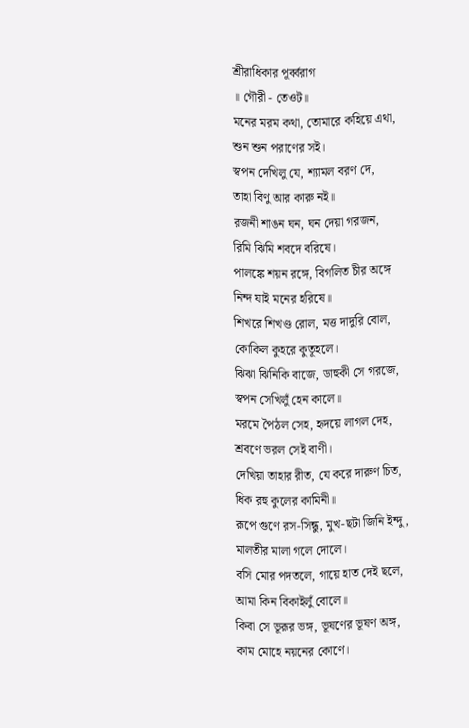শ্রীরাধিকার পূর্ব্বরাগ
॥ গৌরী - তেওট॥
মনের মরম কথা, তোমারে কহিয়ে এথা,
শুন শুন পরাণের সই।
স্বপন দেখিলু যে, শ্যামল বরণ দে,
তাহা বিণু আর কারু নই॥
রজনী শাঙন ঘন, ঘন দেয়া গরজন,
রিমি ঝিমি শবদে বরিষে।
পালঙ্কে শয়ন রঙ্গে, বিগলিত চীর অঙ্গে
নিন্দ যাই মনের হরিষে॥
শিখরে শিখণ্ড রোল, মত্ত দাদুরি বোল,
কোকিল কুহরে কুতূহলে।
ঝিঝা ঝিনিকি বাজে, ডাহুকী সে গরজে,
স্বপন সেখিলুঁ হেন কালে॥
মরমে পৈঠল সেহ, হৃদয়ে লাগল দেহ,
শ্রবণে ভরল সেই বাণী।
দেখিয়া তাহার রীত, যে করে দারুণ চিত,
ধিক রহু কুলের কামিনী॥
রূপে গুণে রস-সিন্ধু, মুখ-ছটা জিনি ইন্দু,
মালতীর মালা গলে দোলে।
বসি মোর পদতলে, গায়ে হাত দেই ছলে,
আমা কিন বিকাইলুঁ বোলে॥
কিবা সে ভূরূর ভঙ্গ, ভূষণের ভূষণ অঙ্গ,
কাম মোহে নয়নের কোণে।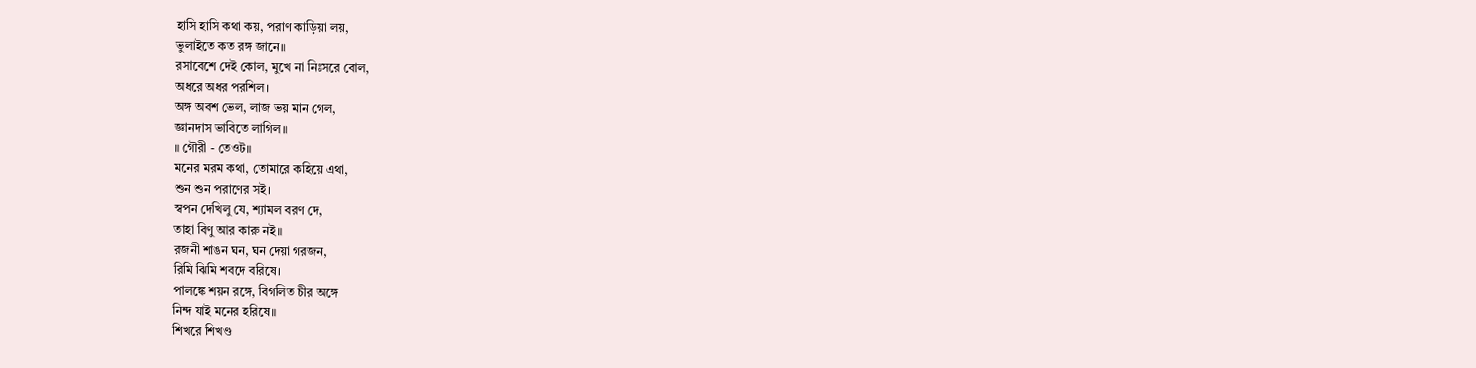হাসি হাসি কথা কয়, পরাণ কাড়িয়া লয়,
ভুলাইতে কত রঙ্গ জানে॥
রসাবেশে দেই কোল, মুখে না নিঃসরে বোল,
অধরে অধর পরশিল।
অঙ্গ অবশ ভেল, লাজ ভয় মান গেল,
জ্ঞানদাস ভাবিতে লাগিল॥
॥ গৌরী - তেওট॥
মনের মরম কথা, তোমারে কহিয়ে এথা,
শুন শুন পরাণের সই।
স্বপন দেখিলু যে, শ্যামল বরণ দে,
তাহা বিণু আর কারু নই॥
রজনী শাঙন ঘন, ঘন দেয়া গরজন,
রিমি ঝিমি শবদে বরিষে।
পালঙ্কে শয়ন রঙ্গে, বিগলিত চীর অঙ্গে
নিন্দ যাই মনের হরিষে॥
শিখরে শিখণ্ড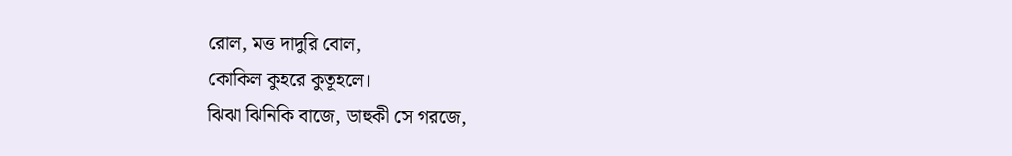রোল, মত্ত দাদুরি বোল,
কোকিল কুহরে কুতূহলে।
ঝিঝা ঝিনিকি বাজে, ডাহুকী সে গরজে,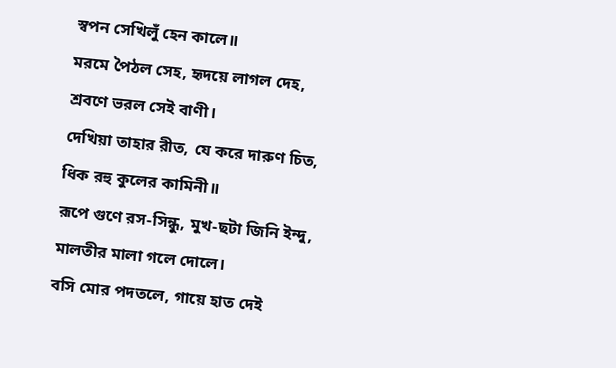স্বপন সেখিলুঁ হেন কালে॥
মরমে পৈঠল সেহ, হৃদয়ে লাগল দেহ,
শ্রবণে ভরল সেই বাণী।
দেখিয়া তাহার রীত, যে করে দারুণ চিত,
ধিক রহু কুলের কামিনী॥
রূপে গুণে রস-সিন্ধু, মুখ-ছটা জিনি ইন্দু,
মালতীর মালা গলে দোলে।
বসি মোর পদতলে, গায়ে হাত দেই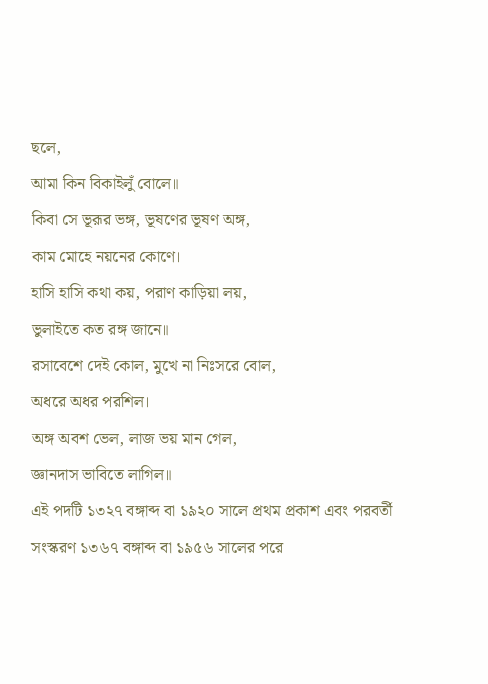ছলে,
আমা কিন বিকাইলুঁ বোলে॥
কিবা সে ভূরূর ভঙ্গ, ভূষণের ভূষণ অঙ্গ,
কাম মোহে নয়নের কোণে।
হাসি হাসি কথা কয়, পরাণ কাড়িয়া লয়,
ভুলাইতে কত রঙ্গ জানে॥
রসাবেশে দেই কোল, মুখে না নিঃসরে বোল,
অধরে অধর পরশিল।
অঙ্গ অবশ ভেল, লাজ ভয় মান গেল,
জ্ঞানদাস ভাবিতে লাগিল॥
এই পদটি ১৩২৭ বঙ্গাব্দ বা ১৯২০ সালে প্রথম প্রকাশ এবং পরবর্তী সংস্করণ ১৩৬৭ বঙ্গাব্দ বা ১৯৫৬ সালের পরে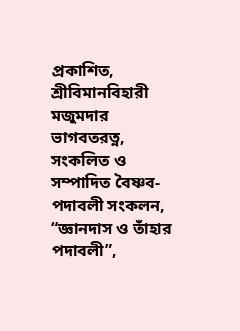প্রকাশিত, শ্রীবিমানবিহারী মজুমদার ভাগবতরত্ন, সংকলিত ও সম্পাদিত বৈষ্ণব-পদাবলী সংকলন, “জ্ঞানদাস ও তাঁহার পদাবলী”,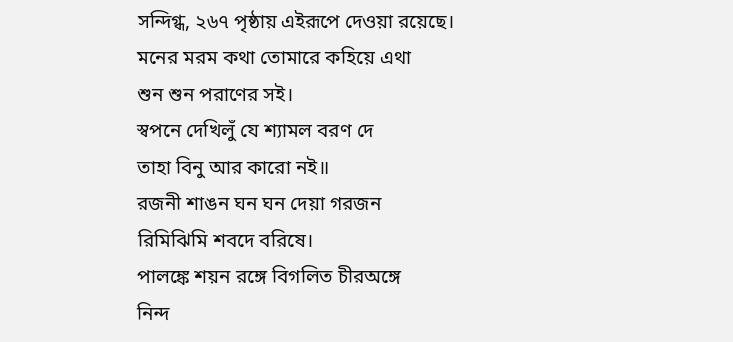সন্দিগ্ধ, ২৬৭ পৃষ্ঠায় এইরূপে দেওয়া রয়েছে।
মনের মরম কথা তোমারে কহিয়ে এথা
শুন শুন পরাণের সই।
স্বপনে দেখিলুঁ যে শ্যামল বরণ দে
তাহা বিনু আর কারো নই॥
রজনী শাঙন ঘন ঘন দেয়া গরজন
রিমিঝিমি শবদে বরিষে।
পালঙ্কে শয়ন রঙ্গে বিগলিত চীরঅঙ্গে
নিন্দ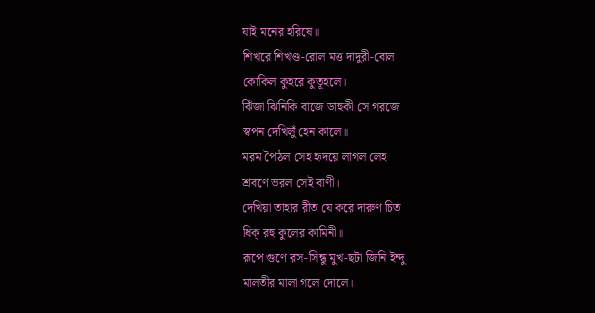যাই মনের হরিষে॥
শিখরে শিখণ্ড-রোল মত্ত দাদুরী-বোল
কোকিল কুহরে কুতূহলে।
ঝিঁজা ঝিনিকি বাজে ডাহুকী সে গরজে
স্বপন দেখিলুঁ হেন কালে॥
মরম পৈঠল সেহ হৃদয়ে লাগল লেহ
শ্রবণে ভরল সেই বাণী।
দেখিয়া তাহার রীত যে করে দারুণ চিত
ধিক্ রহু কুলের কামিনী॥
রূপে গুণে রস-সিন্ধু মুখ-ছটা জিনি ইন্দু
মালতীর মালা গলে দোলে।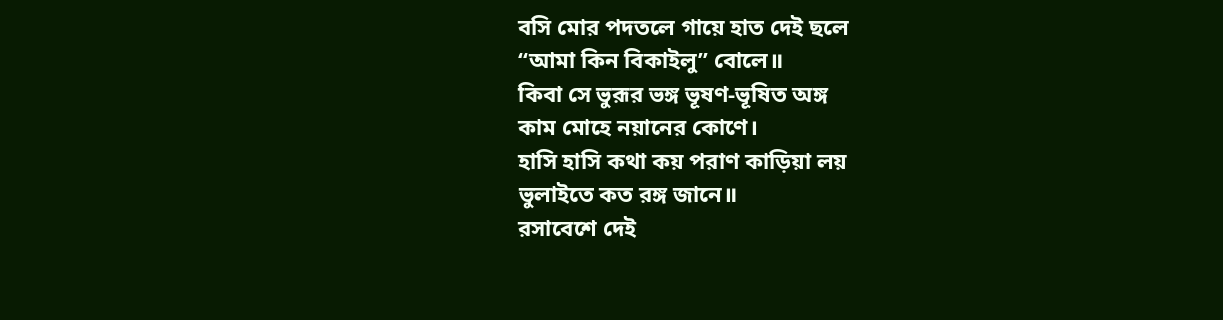বসি মোর পদতলে গায়ে হাত দেই ছলে
“আমা কিন বিকাইলু” বোলে॥
কিবা সে ভুরূর ভঙ্গ ভূষণ-ভূষিত অঙ্গ
কাম মোহে নয়ানের কোণে।
হাসি হাসি কথা কয় পরাণ কাড়িয়া লয়
ভুলাইতে কত রঙ্গ জানে॥
রসাবেশে দেই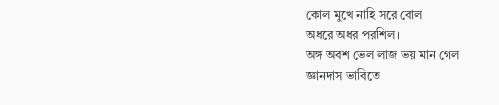কোল মুখে নাহি সরে বোল
অধরে অধর পরশিল।
অঙ্গ অবশ ভেল লাজ ভয় মান গেল
জ্ঞানদাস ভাবিতে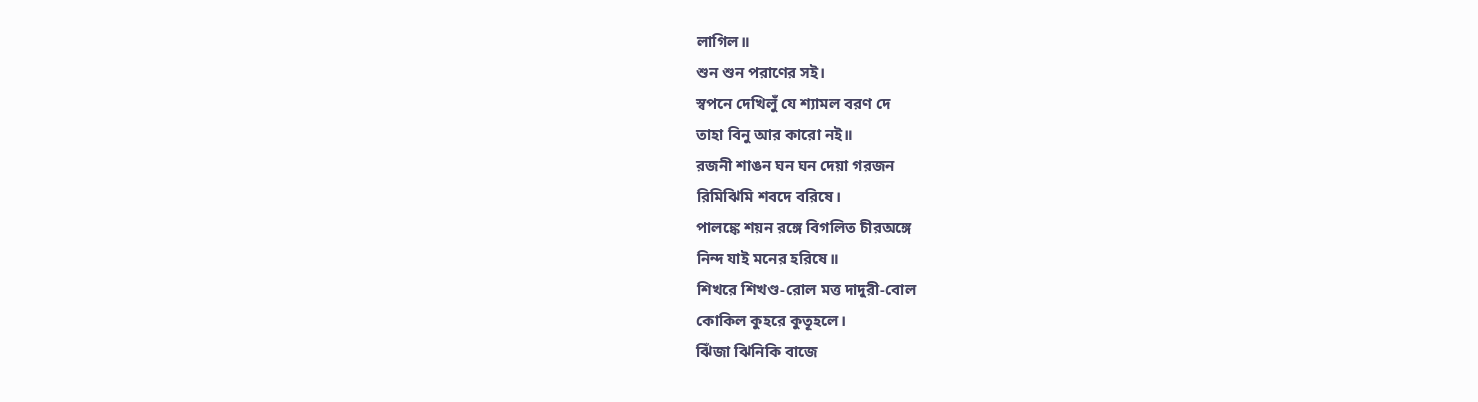লাগিল॥
শুন শুন পরাণের সই।
স্বপনে দেখিলুঁ যে শ্যামল বরণ দে
তাহা বিনু আর কারো নই॥
রজনী শাঙন ঘন ঘন দেয়া গরজন
রিমিঝিমি শবদে বরিষে।
পালঙ্কে শয়ন রঙ্গে বিগলিত চীরঅঙ্গে
নিন্দ যাই মনের হরিষে॥
শিখরে শিখণ্ড-রোল মত্ত দাদুরী-বোল
কোকিল কুহরে কুতূহলে।
ঝিঁজা ঝিনিকি বাজে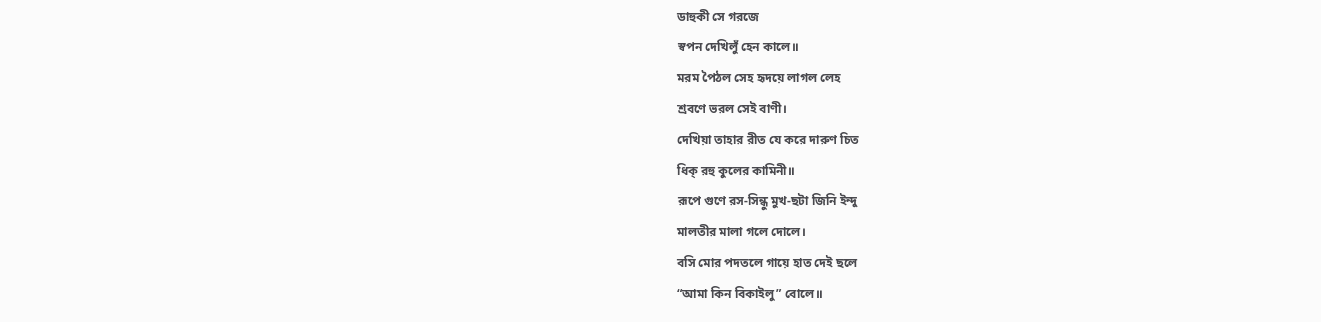ডাহুকী সে গরজে
স্বপন দেখিলুঁ হেন কালে॥
মরম পৈঠল সেহ হৃদয়ে লাগল লেহ
শ্রবণে ভরল সেই বাণী।
দেখিয়া তাহার রীত যে করে দারুণ চিত
ধিক্ রহু কুলের কামিনী॥
রূপে গুণে রস-সিন্ধু মুখ-ছটা জিনি ইন্দু
মালতীর মালা গলে দোলে।
বসি মোর পদতলে গায়ে হাত দেই ছলে
“আমা কিন বিকাইলু” বোলে॥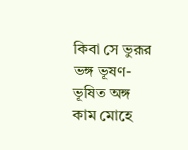কিবা সে ভুরূর ভঙ্গ ভূষণ-ভূষিত অঙ্গ
কাম মোহে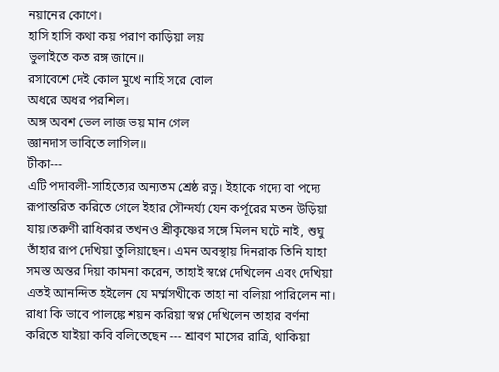নয়ানের কোণে।
হাসি হাসি কথা কয় পরাণ কাড়িয়া লয়
ভুলাইতে কত রঙ্গ জানে॥
রসাবেশে দেই কোল মুখে নাহি সরে বোল
অধরে অধর পরশিল।
অঙ্গ অবশ ভেল লাজ ভয় মান গেল
জ্ঞানদাস ভাবিতে লাগিল॥
টীকা---
এটি পদাবলী-সাহিত্যের অন্যতম শ্রেষ্ঠ রত্ন। ইহাকে গদ্যে বা পদ্যে রূপান্তরিত করিতে গেলে ইহার সৌন্দর্য্য যেন কর্পূরের মতন উড়িয়া যায়।তরুণী রাধিকার তখনও শ্রীকৃষ্ণের সঙ্গে মিলন ঘটে নাই, শুঘু তাঁহার রূপ দেখিয়া তুলিয়াছেন। এমন অবস্থায় দিনরাক তিনি যাহা সমস্ত অন্তর দিয়া কামনা করেন, তাহাই স্বপ্নে দেখিলেন এবং দেখিয়া এতই আনন্দিত হইলেন যে মর্ম্মসখীকে তাহা না বলিয়া পারিলেন না।
রাধা কি ভাবে পালঙ্কে শয়ন করিয়া স্বপ্ন দেখিলেন তাহার বর্ণনা করিতে যাইয়া কবি বলিতেছেন --- শ্রাবণ মাসের রাত্রি, থাকিয়া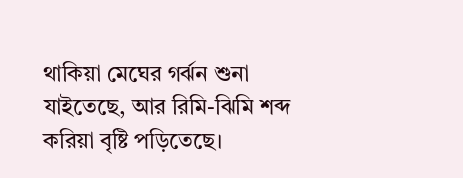থাকিয়া মেঘের গর্ঝন শুনা যাইতেছে, আর রিমি-ঝিমি শব্দ করিয়া বৃষ্টি পড়িতেছে।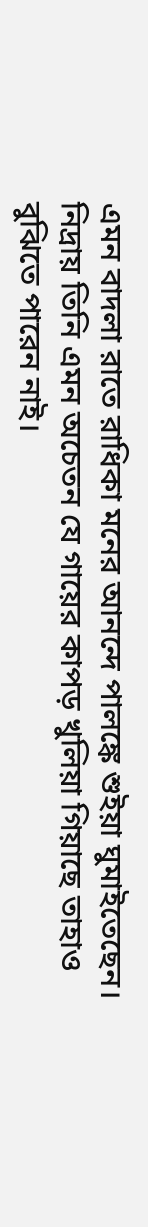এমন বাদলা রাতে রাধিকা মনের আনন্দে পালঙ্কে শুইয়া ঘুমাইতেছেন। নিদ্রায় তিনি এমন অচেতন যে গায়ের কাপড় খুলিয়া গিয়াছে তাহাও বুঝিতে পারেন নাই।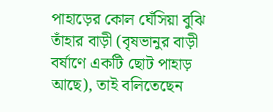পাহাড়ের কোল ঘেঁসিয়া বুঝি তাঁহার বাড়ী (বৃষভানুর বাড়ী বর্ষাণে একটি ছোট পাহাড় আছে), তাই বলিতেছেন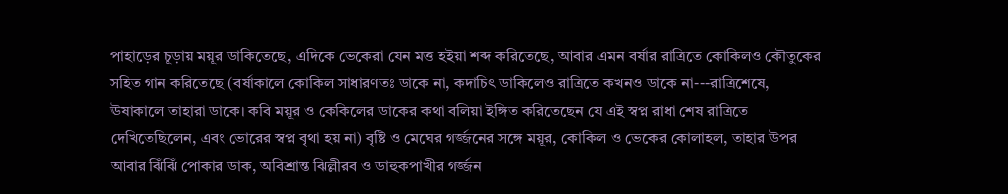পাহাড়ের চূড়ায় ময়ূর ডাকিতেছে, এদিকে ভেকেরা যেন মত্ত হইয়া শব্দ করিতেছে, আবার এমন বর্ষার রাত্রিতে কোকিলও কৌতুকের সহিত গান করিতেছে (বর্ষাকালে কোকিল সাধারণতঃ ডাকে না, কদাচিৎ ডাকিলেও রাত্রিতে কখনও ডাকে না---রাত্রিশেষে, ঊষাকালে তাহারা ডাকে। কবি ময়ূর ও কেকিলের ডাকের কথা বলিয়া ইঙ্গিত করিতেছেন যে এই স্বপ্ন রাধা শেষ রাত্রিতে দেখিতেছিলেন, এবং ভোরের স্বপ্ন বৃথা হয় না) বৃষ্টি ও মেঘের গর্জ্জনের সঙ্গে ময়ূর, কোকিল ও ভেকের কোলাহল, তাহার উপর আবার ঝিঁঝিঁ পোকার ডাক, অবিশ্রান্ত ঝিল্লীরব ও ডাহুকপাখীর গর্জ্জন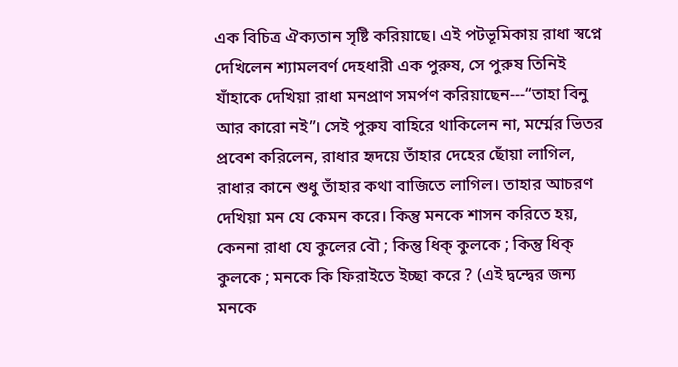এক বিচিত্র ঐক্যতান সৃষ্টি করিয়াছে। এই পটভূমিকায় রাধা স্বপ্নে দেখিলেন শ্যামলবর্ণ দেহধারী এক পুরুষ, সে পুরুষ তিনিই যাঁহাকে দেখিয়া রাধা মনপ্রাণ সমর্পণ করিয়াছেন---“তাহা বিনু আর কারো নই”। সেই পুরুয বাহিরে থাকিলেন না, মর্ম্মের ভিতর প্রবেশ করিলেন, রাধার হৃদয়ে তাঁহার দেহের ছোঁয়া লাগিল, রাধার কানে শুধু তাঁহার কথা বাজিতে লাগিল। তাহার আচরণ দেখিয়া মন যে কেমন করে। কিন্তু মনকে শাসন করিতে হয়, কেননা রাধা যে কুলের বৌ ; কিন্তু ধিক্ কুলকে ; কিন্তু ধিক্ কুলকে ; মনকে কি ফিরাইতে ইচ্ছা করে ? (এই দ্বন্দ্বের জন্য মনকে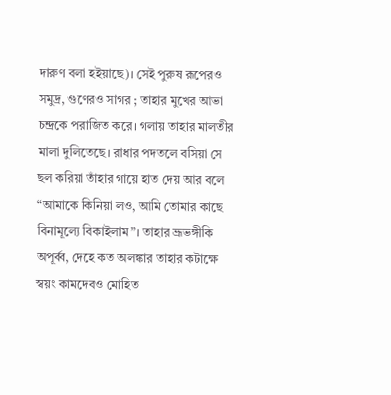দারুণ বলা হইয়াছে)। সেই পুরুষ রূপেরও সমুদ্র, গুণেরও সাগর ; তাহার মুখের আভা চন্দ্রকে পরাজিত করে। গলায় তাহার মালতীর মালা দুলিতেছে। রাধার পদতলে বসিয়া সে ছল করিয়া তাঁহার গায়ে হাত দেয় আর বলে “আমাকে কিনিয়া লও, আমি তোমার কাছে বিনামূল্যে বিকাইলাম”। তাহার ভ্রূভঙ্গীকি অপূর্ব্ব, দেহে কত অলঙ্কার তাহার কটাক্ষে স্বয়ং কামদেবও মোহিত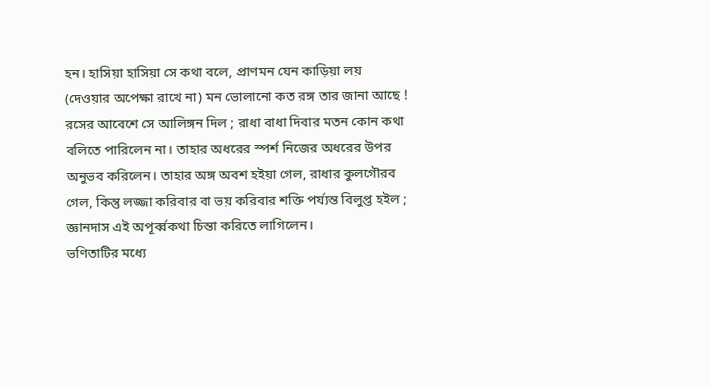হন। হাসিয়া হাসিয়া সে কথা বলে, প্রাণমন যেন কাড়িয়া লয় (দেওয়ার অপেক্ষা রাখে না) মন ভোলানো কত রঙ্গ তার জানা আছে ! রসের আবেশে সে আলিঙ্গন দিল ; রাধা বাধা দিবার মতন কোন কথা বলিতে পারিলেন না। তাহার অধরের স্পর্শ নিজের অধরের উপর অনুভব করিলেন। তাহার অঙ্গ অবশ হইয়া গেল, রাধার কুলগৌরব গেল, কিন্তু লজ্জা করিবার বা ভয় করিবার শক্তি পর্য্যন্ত বিলুপ্ত হইল ; জ্ঞানদাস এই অপূর্ব্বকথা চিন্তা করিতে লাগিলেন।
ভণিতাটির মধ্যে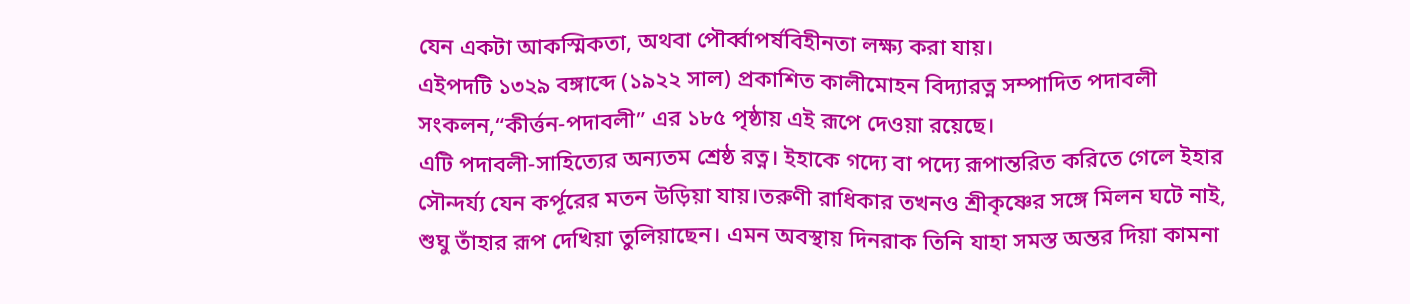যেন একটা আকস্মিকতা, অথবা পৌর্ব্বাপর্ষবিহীনতা লক্ষ্য করা যায়।
এইপদটি ১৩২৯ বঙ্গাব্দে (১৯২২ সাল) প্রকাশিত কালীমোহন বিদ্যারত্ন সম্পাদিত পদাবলী সংকলন,“কীর্ত্তন-পদাবলী” এর ১৮৫ পৃষ্ঠায় এই রূপে দেওয়া রয়েছে।
এটি পদাবলী-সাহিত্যের অন্যতম শ্রেষ্ঠ রত্ন। ইহাকে গদ্যে বা পদ্যে রূপান্তরিত করিতে গেলে ইহার সৌন্দর্য্য যেন কর্পূরের মতন উড়িয়া যায়।তরুণী রাধিকার তখনও শ্রীকৃষ্ণের সঙ্গে মিলন ঘটে নাই, শুঘু তাঁহার রূপ দেখিয়া তুলিয়াছেন। এমন অবস্থায় দিনরাক তিনি যাহা সমস্ত অন্তর দিয়া কামনা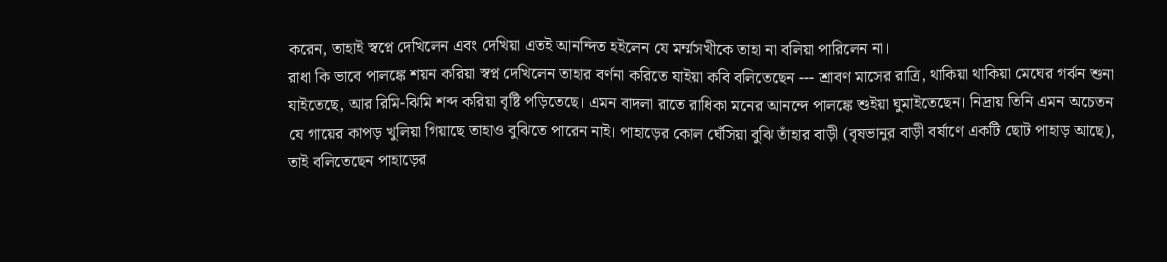করেন, তাহাই স্বপ্নে দেখিলেন এবং দেখিয়া এতই আনন্দিত হইলেন যে মর্ম্মসখীকে তাহা না বলিয়া পারিলেন না।
রাধা কি ভাবে পালঙ্কে শয়ন করিয়া স্বপ্ন দেখিলেন তাহার বর্ণনা করিতে যাইয়া কবি বলিতেছেন --- শ্রাবণ মাসের রাত্রি, থাকিয়া থাকিয়া মেঘের গর্ঝন শুনা যাইতেছে, আর রিমি-ঝিমি শব্দ করিয়া বৃষ্টি পড়িতেছে। এমন বাদলা রাতে রাধিকা মনের আনন্দে পালঙ্কে শুইয়া ঘুমাইতেছেন। নিদ্রায় তিনি এমন অচেতন যে গায়ের কাপড় খুলিয়া গিয়াছে তাহাও বুঝিতে পারেন নাই। পাহাড়ের কোল ঘেঁসিয়া বুঝি তাঁহার বাড়ী (বৃষভানুর বাড়ী বর্ষাণে একটি ছোট পাহাড় আছে), তাই বলিতেছেন পাহাড়ের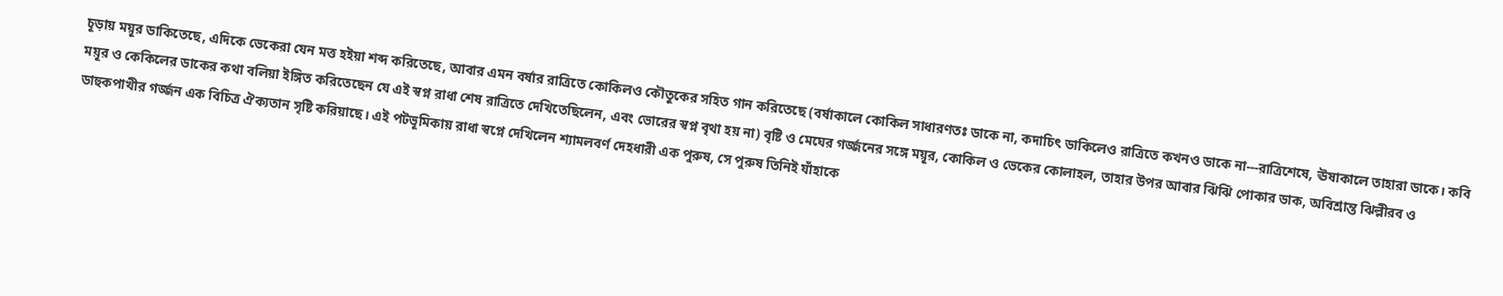চূড়ায় ময়ূর ডাকিতেছে, এদিকে ভেকেরা যেন মত্ত হইয়া শব্দ করিতেছে, আবার এমন বর্ষার রাত্রিতে কোকিলও কৌতুকের সহিত গান করিতেছে (বর্ষাকালে কোকিল সাধারণতঃ ডাকে না, কদাচিৎ ডাকিলেও রাত্রিতে কখনও ডাকে না---রাত্রিশেষে, ঊষাকালে তাহারা ডাকে। কবি ময়ূর ও কেকিলের ডাকের কথা বলিয়া ইঙ্গিত করিতেছেন যে এই স্বপ্ন রাধা শেষ রাত্রিতে দেখিতেছিলেন, এবং ভোরের স্বপ্ন বৃথা হয় না) বৃষ্টি ও মেঘের গর্জ্জনের সঙ্গে ময়ূর, কোকিল ও ভেকের কোলাহল, তাহার উপর আবার ঝিঁঝিঁ পোকার ডাক, অবিশ্রান্ত ঝিল্লীরব ও ডাহুকপাখীর গর্জ্জন এক বিচিত্র ঐক্যতান সৃষ্টি করিয়াছে। এই পটভূমিকায় রাধা স্বপ্নে দেখিলেন শ্যামলবর্ণ দেহধারী এক পুরুষ, সে পুরুষ তিনিই যাঁহাকে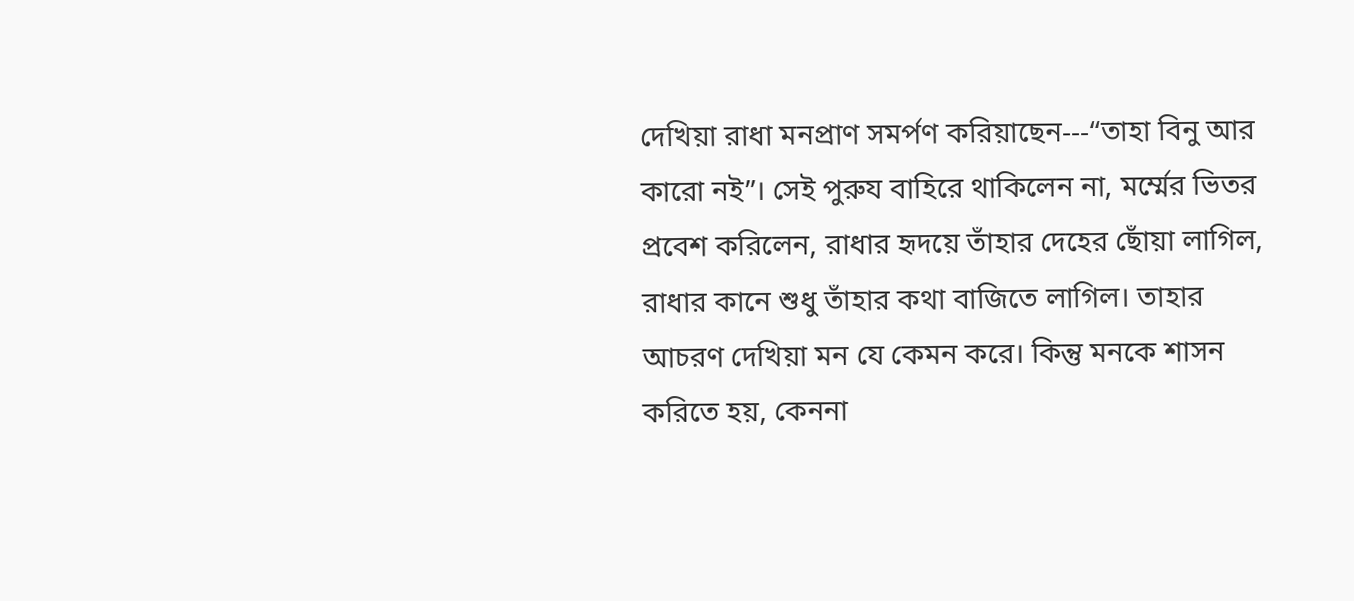দেখিয়া রাধা মনপ্রাণ সমর্পণ করিয়াছেন---“তাহা বিনু আর কারো নই”। সেই পুরুয বাহিরে থাকিলেন না, মর্ম্মের ভিতর প্রবেশ করিলেন, রাধার হৃদয়ে তাঁহার দেহের ছোঁয়া লাগিল, রাধার কানে শুধু তাঁহার কথা বাজিতে লাগিল। তাহার আচরণ দেখিয়া মন যে কেমন করে। কিন্তু মনকে শাসন করিতে হয়, কেননা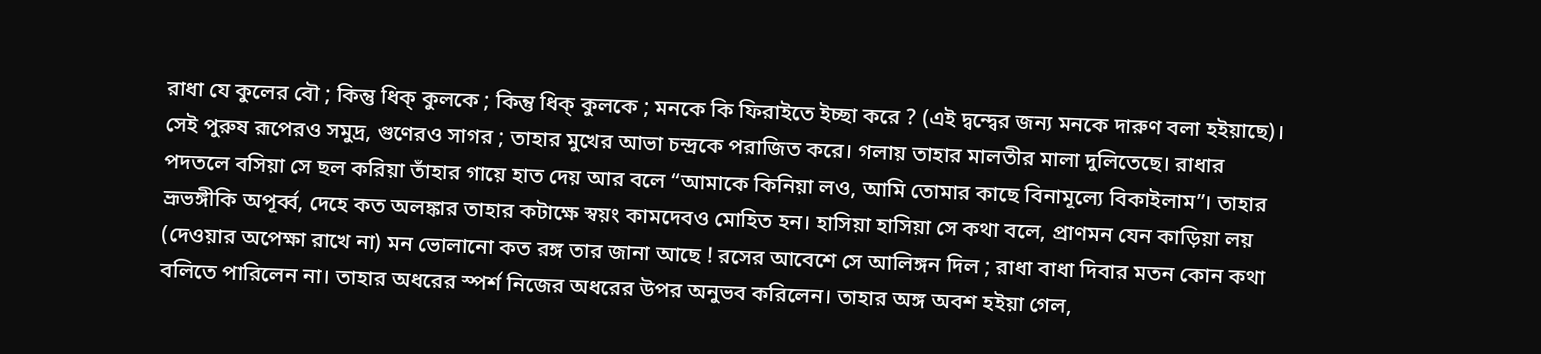রাধা যে কুলের বৌ ; কিন্তু ধিক্ কুলকে ; কিন্তু ধিক্ কুলকে ; মনকে কি ফিরাইতে ইচ্ছা করে ? (এই দ্বন্দ্বের জন্য মনকে দারুণ বলা হইয়াছে)। সেই পুরুষ রূপেরও সমুদ্র, গুণেরও সাগর ; তাহার মুখের আভা চন্দ্রকে পরাজিত করে। গলায় তাহার মালতীর মালা দুলিতেছে। রাধার পদতলে বসিয়া সে ছল করিয়া তাঁহার গায়ে হাত দেয় আর বলে “আমাকে কিনিয়া লও, আমি তোমার কাছে বিনামূল্যে বিকাইলাম”। তাহার ভ্রূভঙ্গীকি অপূর্ব্ব, দেহে কত অলঙ্কার তাহার কটাক্ষে স্বয়ং কামদেবও মোহিত হন। হাসিয়া হাসিয়া সে কথা বলে, প্রাণমন যেন কাড়িয়া লয় (দেওয়ার অপেক্ষা রাখে না) মন ভোলানো কত রঙ্গ তার জানা আছে ! রসের আবেশে সে আলিঙ্গন দিল ; রাধা বাধা দিবার মতন কোন কথা বলিতে পারিলেন না। তাহার অধরের স্পর্শ নিজের অধরের উপর অনুভব করিলেন। তাহার অঙ্গ অবশ হইয়া গেল,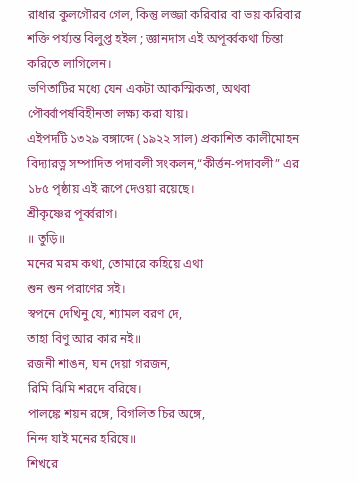রাধার কুলগৌরব গেল, কিন্তু লজ্জা করিবার বা ভয় করিবার শক্তি পর্য্যন্ত বিলুপ্ত হইল ; জ্ঞানদাস এই অপূর্ব্বকথা চিন্তা করিতে লাগিলেন।
ভণিতাটির মধ্যে যেন একটা আকস্মিকতা, অথবা পৌর্ব্বাপর্ষবিহীনতা লক্ষ্য করা যায়।
এইপদটি ১৩২৯ বঙ্গাব্দে (১৯২২ সাল) প্রকাশিত কালীমোহন বিদ্যারত্ন সম্পাদিত পদাবলী সংকলন,“কীর্ত্তন-পদাবলী” এর ১৮৫ পৃষ্ঠায় এই রূপে দেওয়া রয়েছে।
শ্রীকৃষ্ণের পূর্ব্বরাগ।
॥ তুড়ি॥
মনের মরম কথা, তোমারে কহিয়ে এথা
শুন শুন পরাণের সই।
স্বপনে দেখিনু যে, শ্যামল বরণ দে,
তাহা বিণু আর কার নই॥
রজনী শাঙন, ঘন দেয়া গরজন,
রিমি ঝিমি শরদে বরিষে।
পালঙ্কে শয়ন রঙ্গে, বিগলিত চির অঙ্গে,
নিন্দ যাই মনের হরিষে॥
শিখরে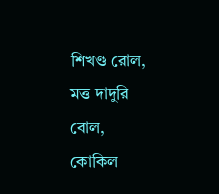শিখণ্ড রোল, মত্ত দাদুরি বোল,
কোকিল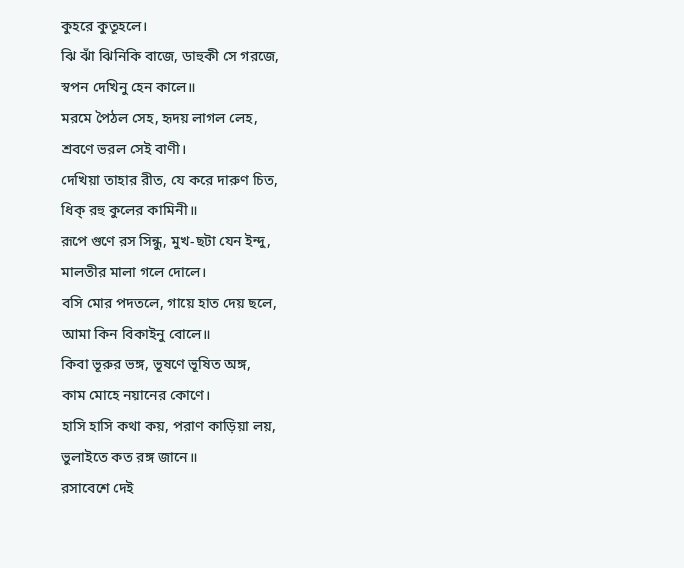কুহরে কুতূহলে।
ঝি ঝাঁ ঝিনিকি বাজে, ডাহুকী সে গরজে,
স্বপন দেখিনু হেন কালে॥
মরমে পৈঠল সেহ, হৃদয় লাগল লেহ,
শ্রবণে ভরল সেই বাণী।
দেখিয়া তাহার রীত, যে করে দারুণ চিত,
ধিক্ রহু কুলের কামিনী॥
রূপে গুণে রস সিন্ধু, মুখ-ছটা যেন ইন্দু,
মালতীর মালা গলে দোলে।
বসি মোর পদতলে, গায়ে হাত দেয় ছলে,
আমা কিন বিকাইনু বোলে॥
কিবা ভূরুর ভঙ্গ, ভূষণে ভূষিত অঙ্গ,
কাম মোহে নয়ানের কোণে।
হাসি হাসি কথা কয়, পরাণ কাড়িয়া লয়,
ভুলাইতে কত রঙ্গ জানে॥
রসাবেশে দেই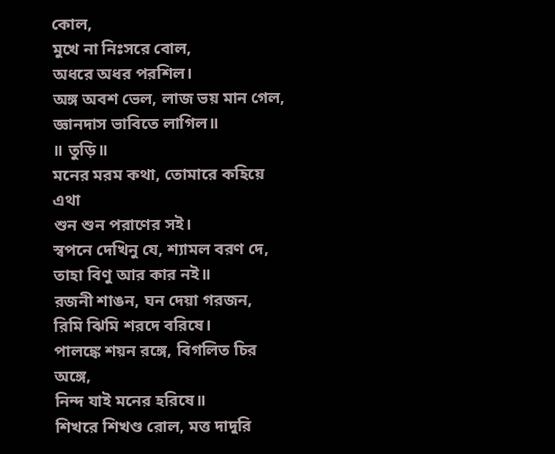কোল,
মুখে না নিঃসরে বোল,
অধরে অধর পরশিল।
অঙ্গ অবশ ভেল, লাজ ভয় মান গেল,
জ্ঞানদাস ভাবিতে লাগিল॥
॥ তুড়ি॥
মনের মরম কথা, তোমারে কহিয়ে এথা
শুন শুন পরাণের সই।
স্বপনে দেখিনু যে, শ্যামল বরণ দে,
তাহা বিণু আর কার নই॥
রজনী শাঙন, ঘন দেয়া গরজন,
রিমি ঝিমি শরদে বরিষে।
পালঙ্কে শয়ন রঙ্গে, বিগলিত চির অঙ্গে,
নিন্দ যাই মনের হরিষে॥
শিখরে শিখণ্ড রোল, মত্ত দাদুরি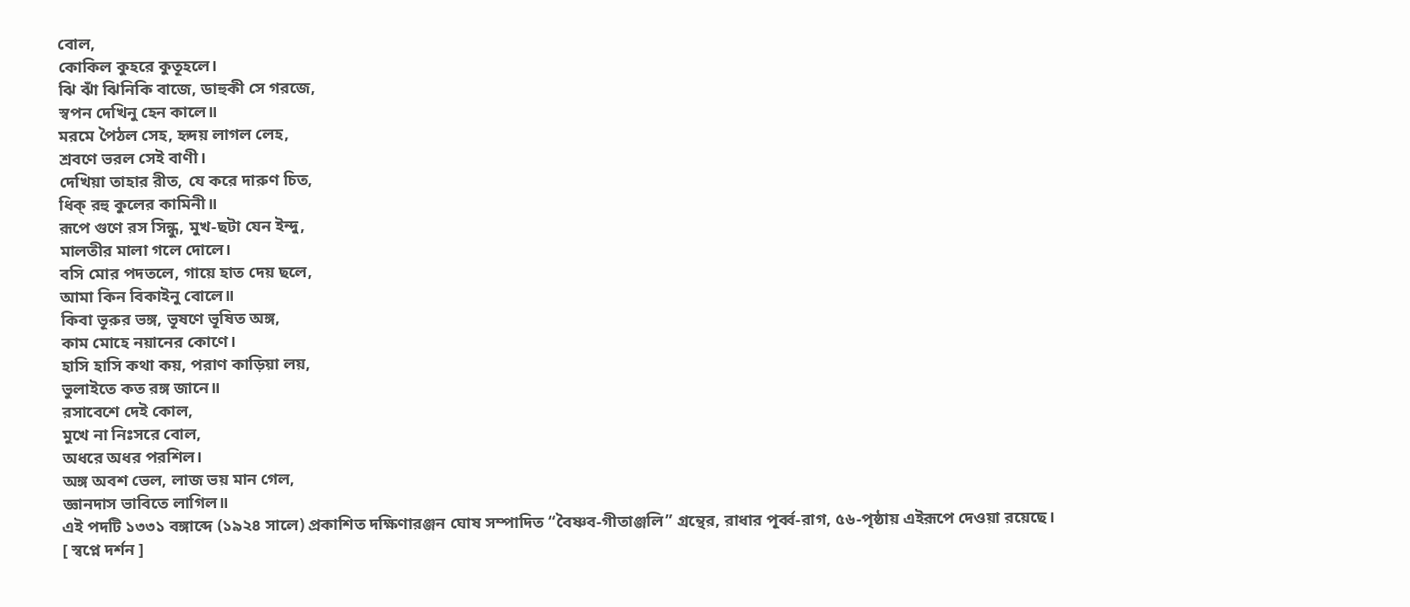বোল,
কোকিল কুহরে কুতূহলে।
ঝি ঝাঁ ঝিনিকি বাজে, ডাহুকী সে গরজে,
স্বপন দেখিনু হেন কালে॥
মরমে পৈঠল সেহ, হৃদয় লাগল লেহ,
শ্রবণে ভরল সেই বাণী।
দেখিয়া তাহার রীত, যে করে দারুণ চিত,
ধিক্ রহু কুলের কামিনী॥
রূপে গুণে রস সিন্ধু, মুখ-ছটা যেন ইন্দু,
মালতীর মালা গলে দোলে।
বসি মোর পদতলে, গায়ে হাত দেয় ছলে,
আমা কিন বিকাইনু বোলে॥
কিবা ভূরুর ভঙ্গ, ভূষণে ভূষিত অঙ্গ,
কাম মোহে নয়ানের কোণে।
হাসি হাসি কথা কয়, পরাণ কাড়িয়া লয়,
ভুলাইতে কত রঙ্গ জানে॥
রসাবেশে দেই কোল,
মুখে না নিঃসরে বোল,
অধরে অধর পরশিল।
অঙ্গ অবশ ভেল, লাজ ভয় মান গেল,
জ্ঞানদাস ভাবিতে লাগিল॥
এই পদটি ১৩৩১ বঙ্গাব্দে (১৯২৪ সালে) প্রকাশিত দক্ষিণারঞ্জন ঘোষ সম্পাদিত “বৈষ্ণব-গীতাঞ্জলি” গ্রন্থের, রাধার পূর্ব্ব-রাগ, ৫৬-পৃষ্ঠায় এইরূপে দেওয়া রয়েছে।
[ স্বপ্নে দর্শন ]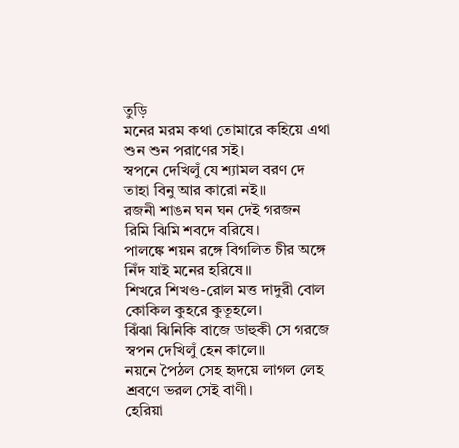তুড়ি
মনের মরম কথা তোমারে কহিয়ে এথা
শুন শুন পরাণের সই।
স্বপনে দেখিলুঁ যে শ্যামল বরণ দে
তাহা বিনু আর কারো নই॥
রজনী শাঙন ঘন ঘন দেই গরজন
রিমি ঝিমি শবদে বরিষে।
পালঙ্কে শয়ন রঙ্গে বিগলিত চীর অঙ্গে
নিঁদ যাই মনের হরিষে॥
শিখরে শিখণ্ড-রোল মত্ত দাদুরী বোল
কোকিল কুহরে কুতূহলে।
ঝিঁঝা ঝিনিকি বাজে ডাহুকী সে গরজে
স্বপন দেখিলুঁ হেন কালে॥
নয়নে পৈঠল সেহ হৃদয়ে লাগল লেহ
শ্রবণে ভরল সেই বাণী।
হেরিয়া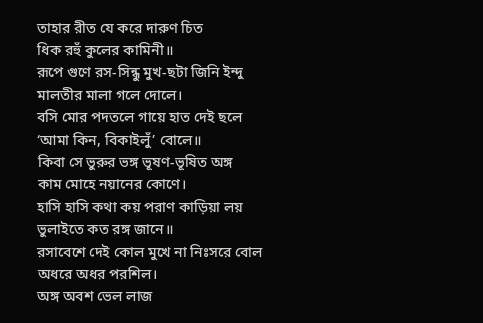তাহার রীত যে করে দারুণ চিত
ধিক রহুঁ কুলের কামিনী॥
রূপে গুণে রস-সিন্ধু মুখ-ছটা জিনি ইন্দু
মালতীর মালা গলে দোলে।
বসি মোর পদতলে গায়ে হাত দেই ছলে
‘আমা কিন, বিকাইলুঁ’ বোলে॥
কিবা সে ভুরুর ভঙ্গ ভূষণ-ভূষিত অঙ্গ
কাম মোহে নয়ানের কোণে।
হাসি হাসি কথা কয় পরাণ কাড়িয়া লয়
ভুলাইতে কত রঙ্গ জানে॥
রসাবেশে দেই কোল মুখে না নিঃসরে বোল
অধরে অধর পরশিল।
অঙ্গ অবশ ভেল লাজ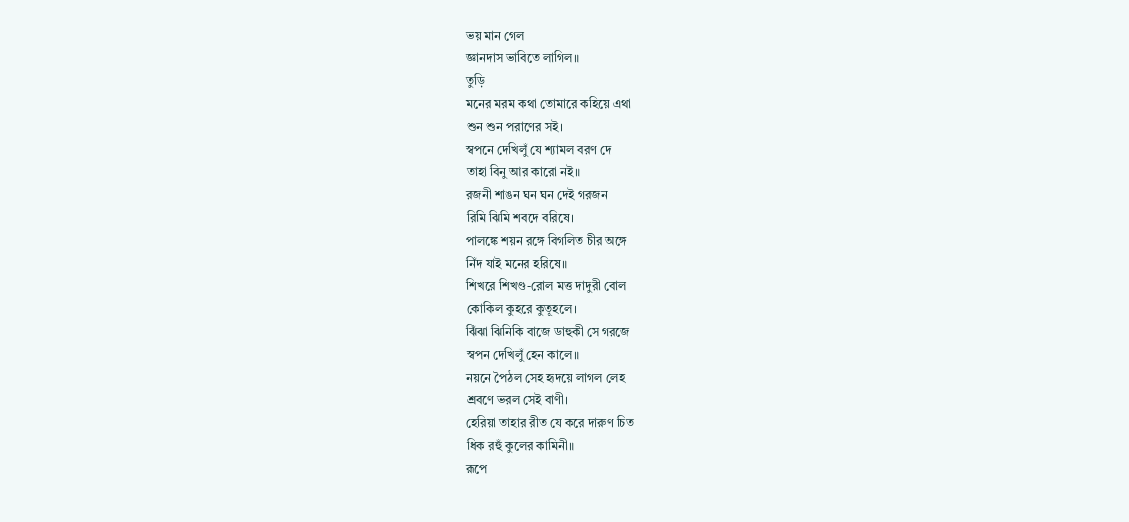ভয় মান গেল
জ্ঞানদাস ভাবিতে লাগিল॥
তুড়ি
মনের মরম কথা তোমারে কহিয়ে এথা
শুন শুন পরাণের সই।
স্বপনে দেখিলুঁ যে শ্যামল বরণ দে
তাহা বিনু আর কারো নই॥
রজনী শাঙন ঘন ঘন দেই গরজন
রিমি ঝিমি শবদে বরিষে।
পালঙ্কে শয়ন রঙ্গে বিগলিত চীর অঙ্গে
নিঁদ যাই মনের হরিষে॥
শিখরে শিখণ্ড-রোল মত্ত দাদুরী বোল
কোকিল কুহরে কুতূহলে।
ঝিঁঝা ঝিনিকি বাজে ডাহুকী সে গরজে
স্বপন দেখিলুঁ হেন কালে॥
নয়নে পৈঠল সেহ হৃদয়ে লাগল লেহ
শ্রবণে ভরল সেই বাণী।
হেরিয়া তাহার রীত যে করে দারুণ চিত
ধিক রহুঁ কুলের কামিনী॥
রূপে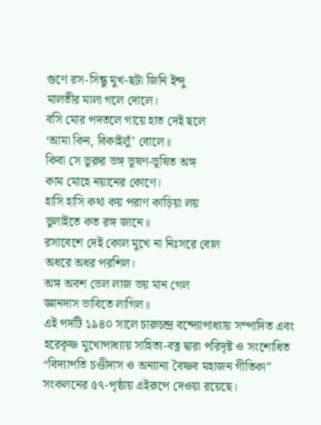গুণে রস-সিন্ধু মুখ-ছটা জিনি ইন্দু
মালতীর মালা গলে দোলে।
বসি মোর পদতলে গায়ে হাত দেই ছলে
‘আমা কিন, বিকাইলুঁ’ বোলে॥
কিবা সে ভুরুর ভঙ্গ ভূষণ-ভূষিত অঙ্গ
কাম মোহে নয়ানের কোণে।
হাসি হাসি কথা কয় পরাণ কাড়িয়া লয়
ভুলাইতে কত রঙ্গ জানে॥
রসাবেশে দেই কোল মুখে না নিঃসরে বোল
অধরে অধর পরশিল।
অঙ্গ অবশ ভেল লাজ ভয় মান গেল
জ্ঞানদাস ভাবিতে লাগিল॥
এই পদটি ১৯৪০ সালে চারুচন্দ্র বন্দ্যোপাধ্যায় সম্পাদিত এবং হরেকৃষ্ণ মুখোপাধ্যায় সাহিত্য-বত্ন দ্বারা পরিদৃষ্ট ও সংশোধিত “বিদ্যাপতি চণ্ডীদাস ও অন্যান্য বৈষ্ণব মহাজন গীতিকা” সংকলনের ৫৭-পৃষ্ঠায় এইরূপে দেওয়া রয়েছে।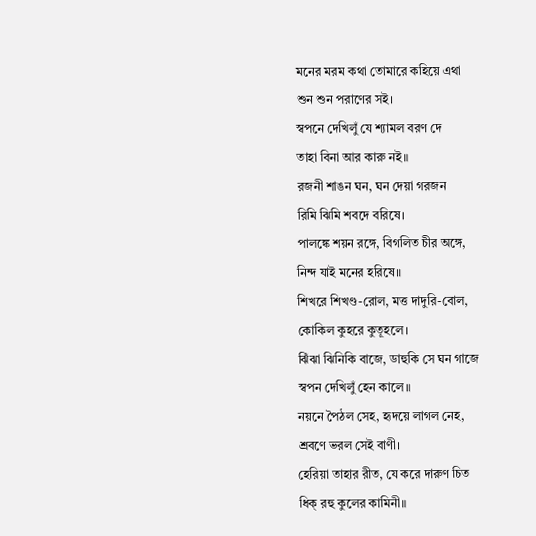মনের মরম কথা তোমারে কহিয়ে এথা
শুন শুন পরাণের সই।
স্বপনে দেখিলুঁ যে শ্যামল বরণ দে
তাহা বিনা আর কারু নই॥
রজনী শাঙন ঘন, ঘন দেয়া গরজন
রিমি ঝিমি শবদে বরিষে।
পালঙ্কে শয়ন রঙ্গে, বিগলিত চীর অঙ্গে,
নিন্দ যাই মনের হরিষে॥
শিখরে শিখণ্ড-রোল, মত্ত দাদুরি-বোল,
কোকিল কুহরে কুতূহলে।
ঝিঁঝা ঝিনিকি বাজে, ডাহুকি সে ঘন গাজে
স্বপন দেখিলুঁ হেন কালে॥
নয়নে পৈঠল সেহ, হৃদয়ে লাগল নেহ,
শ্রবণে ভরল সেই বাণী।
হেরিয়া তাহার রীত, যে করে দারুণ চিত
ধিক্ রহু কুলের কামিনী॥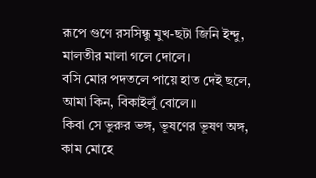রূপে গুণে রসসিন্ধু মুখ-ছটা জিনি ইন্দু,
মালতীর মালা গলে দোলে।
বসি মোর পদতলে পায়ে হাত দেই ছলে,
আমা কিন, বিকাইলুঁ বোলে॥
কিবা সে ভুরুর ভঙ্গ, ভূষণের ভূষণ অঙ্গ,
কাম মোহে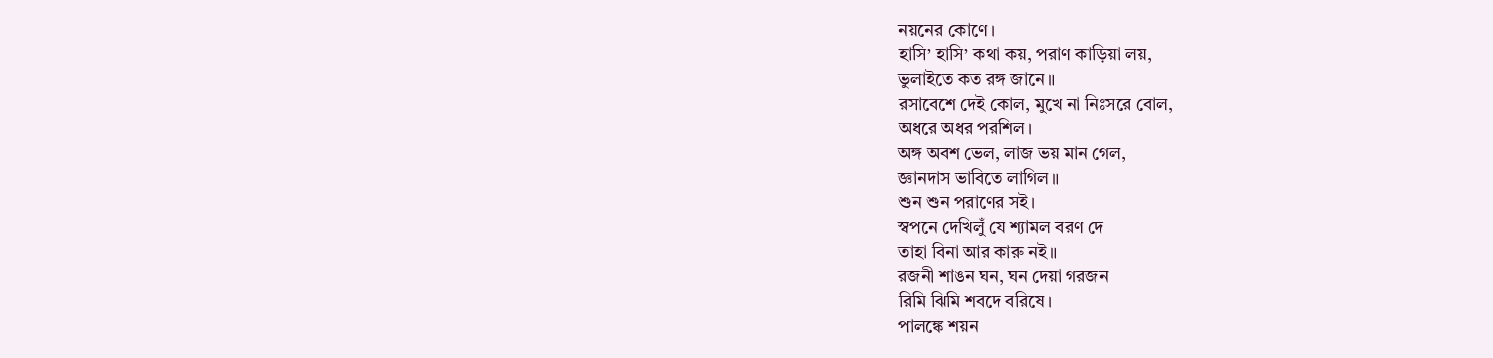নয়নের কোণে।
হাসি’ হাসি’ কথা কয়, পরাণ কাড়িয়া লয়,
ভুলাইতে কত রঙ্গ জানে॥
রসাবেশে দেই কোল, মুখে না নিঃসরে বোল,
অধরে অধর পরশিল।
অঙ্গ অবশ ভেল, লাজ ভয় মান গেল,
জ্ঞানদাস ভাবিতে লাগিল॥
শুন শুন পরাণের সই।
স্বপনে দেখিলুঁ যে শ্যামল বরণ দে
তাহা বিনা আর কারু নই॥
রজনী শাঙন ঘন, ঘন দেয়া গরজন
রিমি ঝিমি শবদে বরিষে।
পালঙ্কে শয়ন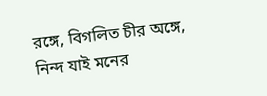রঙ্গে, বিগলিত চীর অঙ্গে,
নিন্দ যাই মনের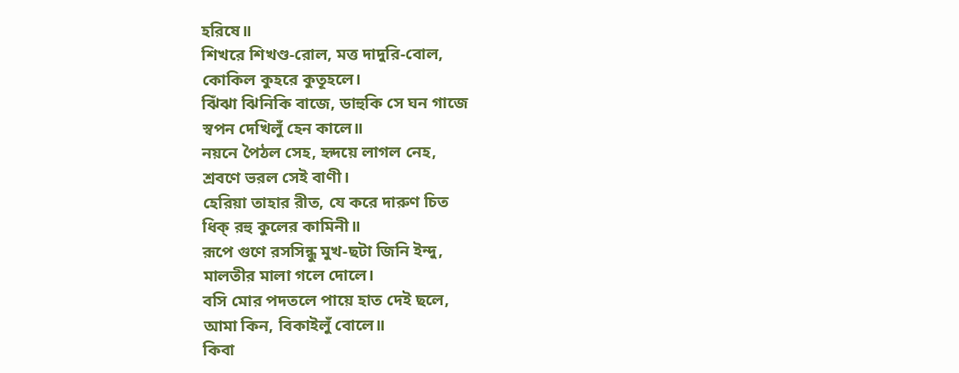হরিষে॥
শিখরে শিখণ্ড-রোল, মত্ত দাদুরি-বোল,
কোকিল কুহরে কুতূহলে।
ঝিঁঝা ঝিনিকি বাজে, ডাহুকি সে ঘন গাজে
স্বপন দেখিলুঁ হেন কালে॥
নয়নে পৈঠল সেহ, হৃদয়ে লাগল নেহ,
শ্রবণে ভরল সেই বাণী।
হেরিয়া তাহার রীত, যে করে দারুণ চিত
ধিক্ রহু কুলের কামিনী॥
রূপে গুণে রসসিন্ধু মুখ-ছটা জিনি ইন্দু,
মালতীর মালা গলে দোলে।
বসি মোর পদতলে পায়ে হাত দেই ছলে,
আমা কিন, বিকাইলুঁ বোলে॥
কিবা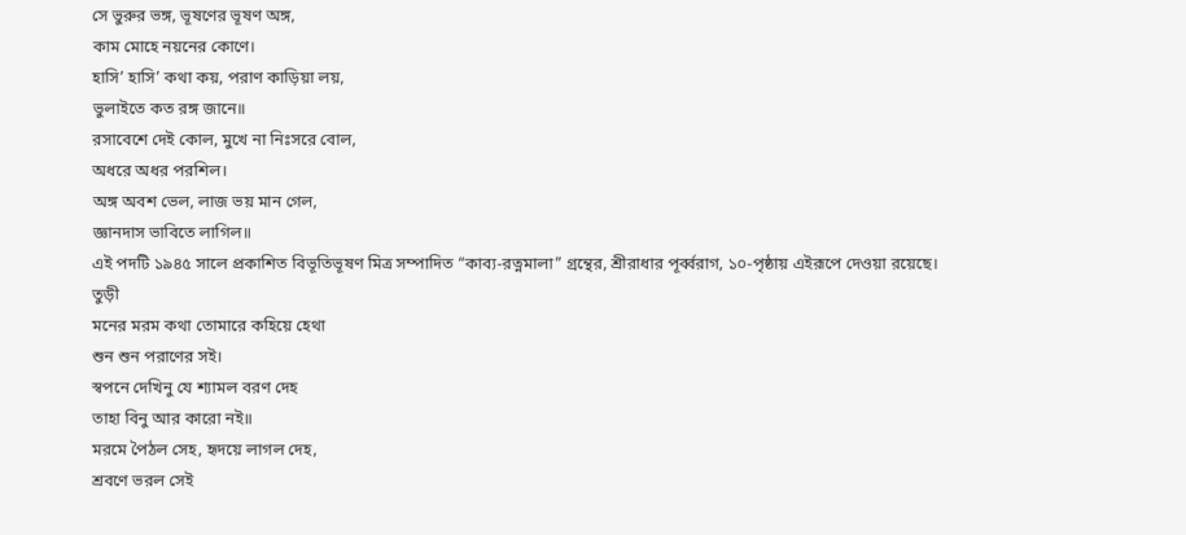সে ভুরুর ভঙ্গ, ভূষণের ভূষণ অঙ্গ,
কাম মোহে নয়নের কোণে।
হাসি’ হাসি’ কথা কয়, পরাণ কাড়িয়া লয়,
ভুলাইতে কত রঙ্গ জানে॥
রসাবেশে দেই কোল, মুখে না নিঃসরে বোল,
অধরে অধর পরশিল।
অঙ্গ অবশ ভেল, লাজ ভয় মান গেল,
জ্ঞানদাস ভাবিতে লাগিল॥
এই পদটি ১৯৪৫ সালে প্রকাশিত বিভূতিভূষণ মিত্র সম্পাদিত “কাব্য-রত্নমালা” গ্রন্থের, শ্রীরাধার পূর্ব্বরাগ, ১০-পৃষ্ঠায় এইরূপে দেওয়া রয়েছে।
তুড়ী
মনের মরম কথা তোমারে কহিয়ে হেথা
শুন শুন পরাণের সই।
স্বপনে দেখিনু যে শ্যামল বরণ দেহ
তাহা বিনু আর কারো নই॥
মরমে পৈঠল সেহ, হৃদয়ে লাগল দেহ,
শ্রবণে ভরল সেই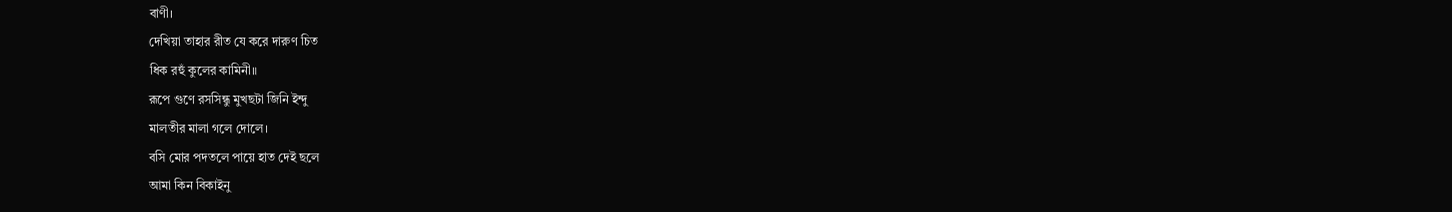বাণী।
দেখিয়া তাহার রীত যে করে দারুণ চিত
ধিক রহুঁ কুলের কামিনী॥
রূপে গুণে রসসিন্ধু মুখছটা জিনি ইন্দু
মালতীর মালা গলে দোলে।
বসি মোর পদতলে পায়ে হাত দেই ছলে
আমা কিন বিকাইনু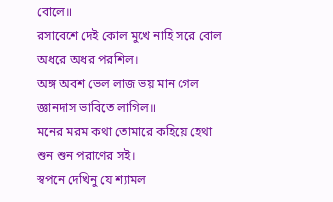বোলে॥
রসাবেশে দেই কোল মুখে নাহি সরে বোল
অধরে অধর পরশিল।
অঙ্গ অবশ ভেল লাজ ভয় মান গেল
জ্ঞানদাস ভাবিতে লাগিল॥
মনের মরম কথা তোমারে কহিয়ে হেথা
শুন শুন পরাণের সই।
স্বপনে দেখিনু যে শ্যামল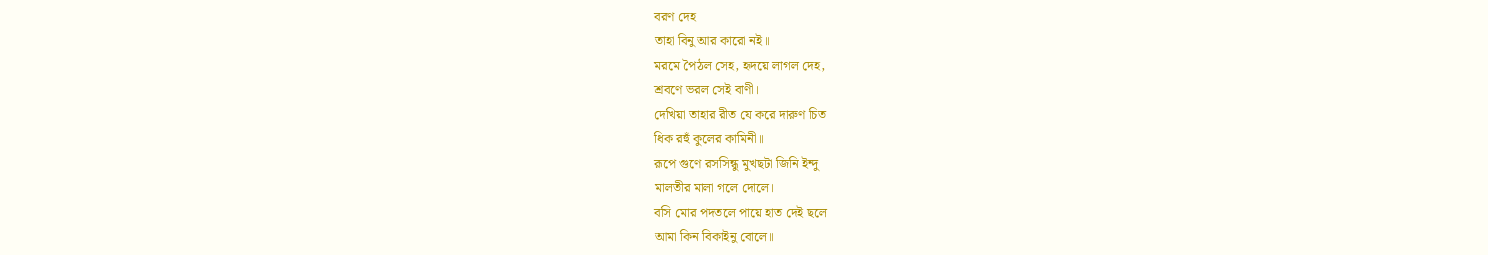বরণ দেহ
তাহা বিনু আর কারো নই॥
মরমে পৈঠল সেহ, হৃদয়ে লাগল দেহ,
শ্রবণে ভরল সেই বাণী।
দেখিয়া তাহার রীত যে করে দারুণ চিত
ধিক রহুঁ কুলের কামিনী॥
রূপে গুণে রসসিন্ধু মুখছটা জিনি ইন্দু
মালতীর মালা গলে দোলে।
বসি মোর পদতলে পায়ে হাত দেই ছলে
আমা কিন বিকাইনু বোলে॥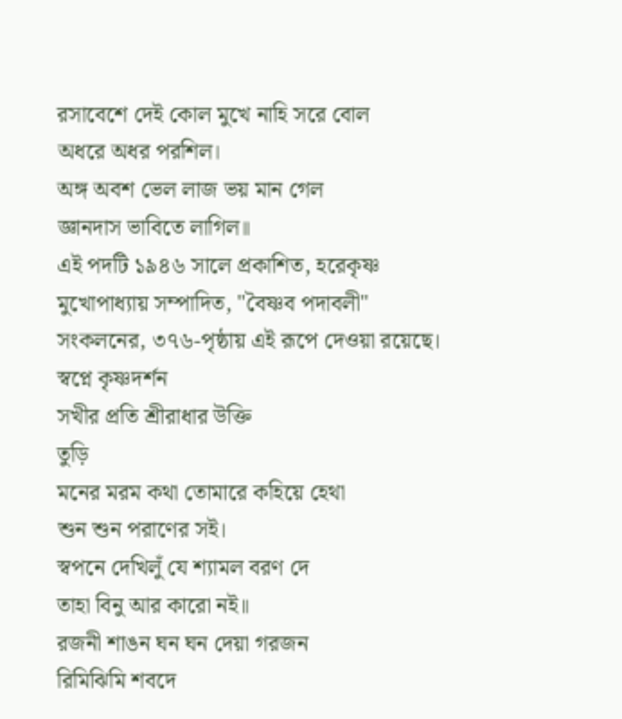রসাবেশে দেই কোল মুখে নাহি সরে বোল
অধরে অধর পরশিল।
অঙ্গ অবশ ভেল লাজ ভয় মান গেল
জ্ঞানদাস ভাবিতে লাগিল॥
এই পদটি ১৯৪৬ সালে প্রকাশিত, হরেকৃষ্ণ মুখোপাধ্যায় সম্পাদিত, "বৈষ্ণব পদাবলী" সংকলনের, ৩৭৬-পৃষ্ঠায় এই রূপে দেওয়া রয়েছে।
স্বপ্নে কৃষ্ণদর্শন
সখীর প্রতি শ্রীরাধার উক্তি
তুড়ি
মনের মরম কথা তোমারে কহিয়ে হেথা
শুন শুন পরাণের সই।
স্বপনে দেখিলুঁ যে শ্যামল বরণ দে
তাহা বিনু আর কারো নই॥
রজনী শাঙন ঘন ঘন দেয়া গরজন
রিমিঝিমি শবদে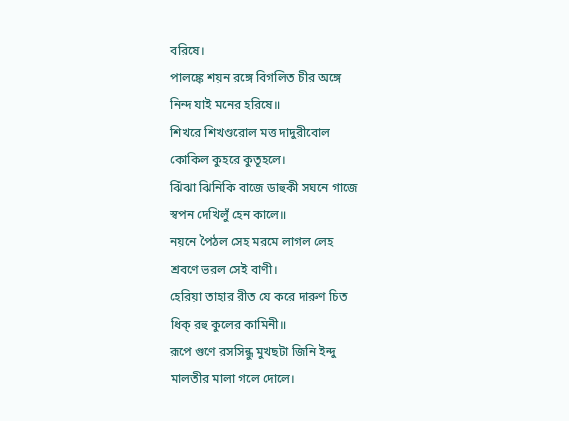বরিষে।
পালঙ্কে শয়ন রঙ্গে বিগলিত চীর অঙ্গে
নিন্দ যাই মনের হরিষে॥
শিখরে শিখণ্ডরোল মত্ত দাদুরীবোল
কোকিল কুহরে কুতূহলে।
ঝিঁঝা ঝিনিকি বাজে ডাহুকী সঘনে গাজে
স্বপন দেখিলুঁ হেন কালে॥
নয়নে পৈঠল সেহ মরমে লাগল লেহ
শ্রবণে ভরল সেই বাণী।
হেরিয়া তাহার রীত যে করে দারুণ চিত
ধিক্ রহু কুলের কামিনী॥
রূপে গুণে রসসিন্ধু মুখছটা জিনি ইন্দু
মালতীর মালা গলে দোলে।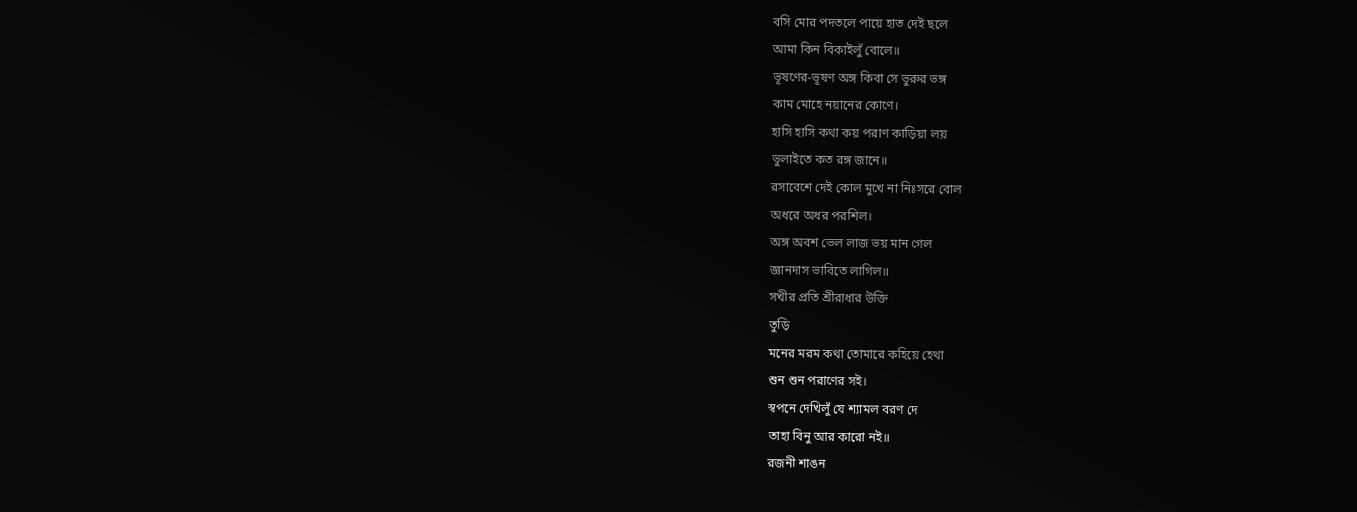বসি মোর পদতলে পায়ে হাত দেই ছলে
আমা কিন বিকাইলুঁ বোলে॥
ভূষণের-ভূষণ অঙ্গ কিবা সে ভুরুর ভঙ্গ
কাম মোহে নয়ানের কোণে।
হাসি হাসি কথা কয় পরাণ কাড়িয়া লয়
ভুলাইতে কত রঙ্গ জানে॥
রসাবেশে দেই কোল মুখে না নিঃসরে বোল
অধরে অধর পরশিল।
অঙ্গ অবশ ভেল লাজ ভয় মান গেল
জ্ঞানদাস ভাবিতে লাগিল॥
সখীর প্রতি শ্রীরাধার উক্তি
তুড়ি
মনের মরম কথা তোমারে কহিয়ে হেথা
শুন শুন পরাণের সই।
স্বপনে দেখিলুঁ যে শ্যামল বরণ দে
তাহা বিনু আর কারো নই॥
রজনী শাঙন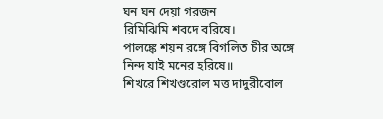ঘন ঘন দেয়া গরজন
রিমিঝিমি শবদে বরিষে।
পালঙ্কে শয়ন রঙ্গে বিগলিত চীর অঙ্গে
নিন্দ যাই মনের হরিষে॥
শিখরে শিখণ্ডরোল মত্ত দাদুরীবোল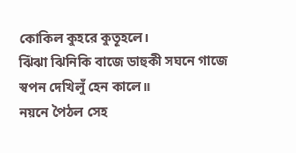কোকিল কুহরে কুতূহলে।
ঝিঁঝা ঝিনিকি বাজে ডাহুকী সঘনে গাজে
স্বপন দেখিলুঁ হেন কালে॥
নয়নে পৈঠল সেহ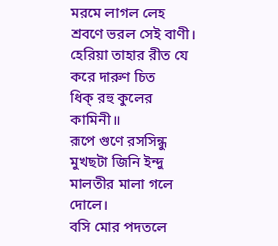মরমে লাগল লেহ
শ্রবণে ভরল সেই বাণী।
হেরিয়া তাহার রীত যে করে দারুণ চিত
ধিক্ রহু কুলের কামিনী॥
রূপে গুণে রসসিন্ধু মুখছটা জিনি ইন্দু
মালতীর মালা গলে দোলে।
বসি মোর পদতলে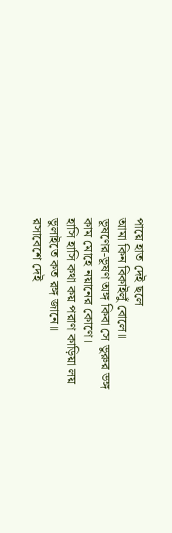পায়ে হাত দেই ছলে
আমা কিন বিকাইলুঁ বোলে॥
ভূষণের-ভূষণ অঙ্গ কিবা সে ভুরুর ভঙ্গ
কাম মোহে নয়ানের কোণে।
হাসি হাসি কথা কয় পরাণ কাড়িয়া লয়
ভুলাইতে কত রঙ্গ জানে॥
রসাবেশে দেই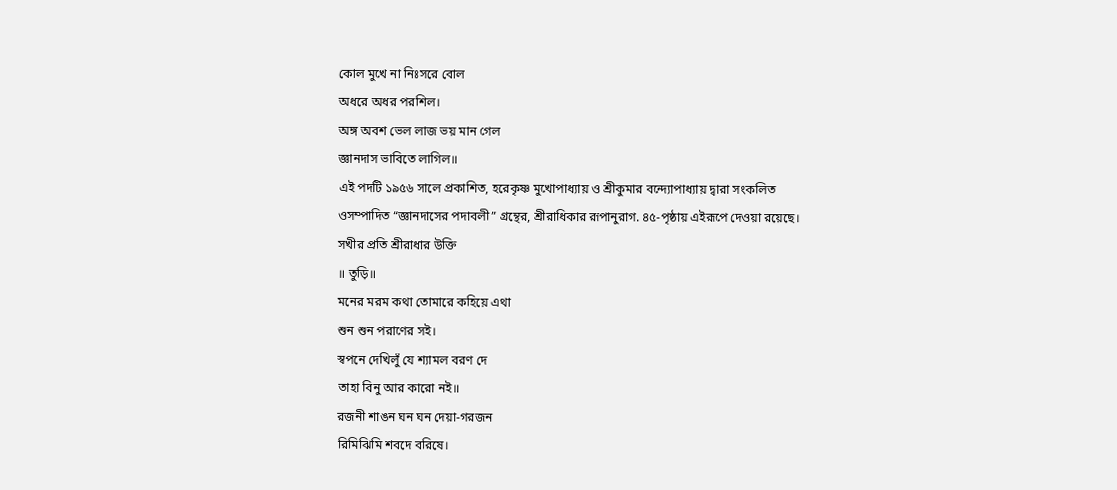কোল মুখে না নিঃসরে বোল
অধরে অধর পরশিল।
অঙ্গ অবশ ভেল লাজ ভয় মান গেল
জ্ঞানদাস ভাবিতে লাগিল॥
এই পদটি ১৯৫৬ সালে প্রকাশিত, হরেকৃষ্ণ মুখোপাধ্যায় ও শ্রীকুমার বন্দ্যোপাধ্যায় দ্বারা সংকলিত ওসম্পাদিত “জ্ঞানদাসের পদাবলী” গ্রন্থের, শ্রীরাধিকার রূপানুরাগ. ৪৫-পৃষ্ঠায় এইরূপে দেওয়া রয়েছে।
সখীর প্রতি শ্রীরাধার উক্তি
॥ তুড়ি॥
মনের মরম কথা তোমারে কহিয়ে এথা
শুন শুন পরাণের সই।
স্বপনে দেখিলুঁ যে শ্যামল বরণ দে
তাহা বিনু আর কারো নই॥
রজনী শাঙন ঘন ঘন দেয়া-গরজন
রিমিঝিমি শবদে বরিষে।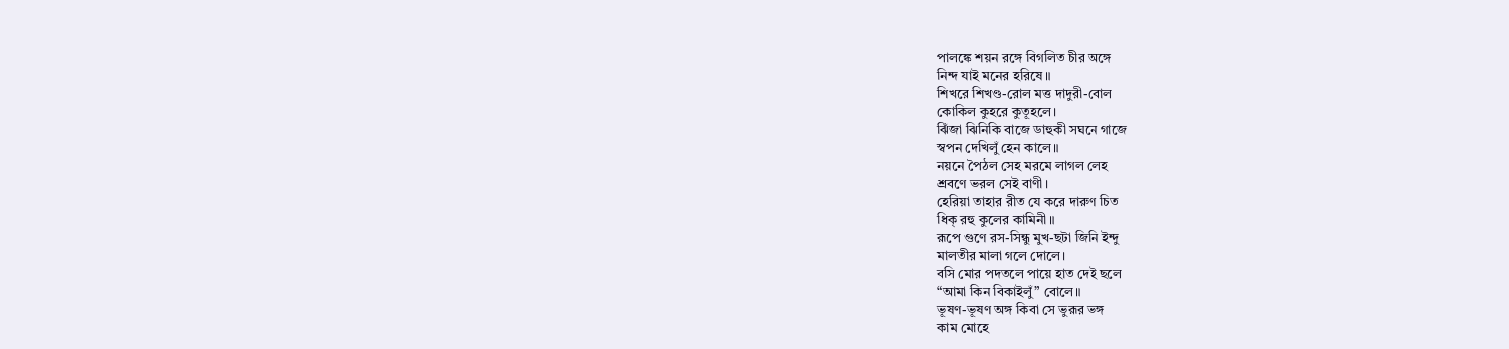পালঙ্কে শয়ন রঙ্গে বিগলিত চীর অঙ্গে
নিন্দ যাই মনের হরিষে॥
শিখরে শিখণ্ড-রোল মত্ত দাদুরী-বোল
কোকিল কুহরে কুতূহলে।
ঝিঁজা ঝিনিকি বাজে ডাহুকী সঘনে গাজে
স্বপন দেখিলুঁ হেন কালে॥
নয়নে পৈঠল সেহ মরমে লাগল লেহ
শ্রবণে ভরল সেই বাণী।
হেরিয়া তাহার রীত যে করে দারুণ চিত
ধিক্ রহু কুলের কামিনী॥
রূপে গুণে রস-সিন্ধু মুখ-ছটা জিনি ইন্দু
মালতীর মালা গলে দোলে।
বসি মোর পদতলে পায়ে হাত দেই ছলে
“আমা কিন বিকাইলুঁ” বোলে॥
ভূষণ-ভূষণ অঙ্গ কিবা সে ভুরূর ভঙ্গ
কাম মোহে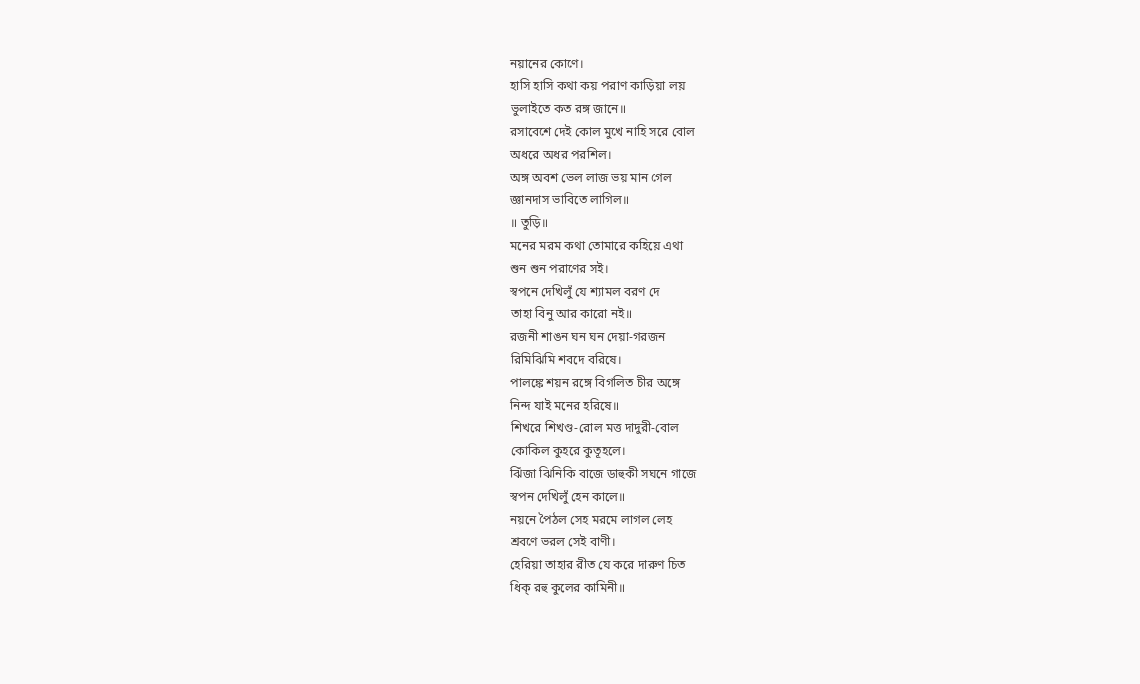নয়ানের কোণে।
হাসি হাসি কথা কয় পরাণ কাড়িয়া লয়
ভুলাইতে কত রঙ্গ জানে॥
রসাবেশে দেই কোল মুখে নাহি সরে বোল
অধরে অধর পরশিল।
অঙ্গ অবশ ভেল লাজ ভয় মান গেল
জ্ঞানদাস ভাবিতে লাগিল॥
॥ তুড়ি॥
মনের মরম কথা তোমারে কহিয়ে এথা
শুন শুন পরাণের সই।
স্বপনে দেখিলুঁ যে শ্যামল বরণ দে
তাহা বিনু আর কারো নই॥
রজনী শাঙন ঘন ঘন দেয়া-গরজন
রিমিঝিমি শবদে বরিষে।
পালঙ্কে শয়ন রঙ্গে বিগলিত চীর অঙ্গে
নিন্দ যাই মনের হরিষে॥
শিখরে শিখণ্ড-রোল মত্ত দাদুরী-বোল
কোকিল কুহরে কুতূহলে।
ঝিঁজা ঝিনিকি বাজে ডাহুকী সঘনে গাজে
স্বপন দেখিলুঁ হেন কালে॥
নয়নে পৈঠল সেহ মরমে লাগল লেহ
শ্রবণে ভরল সেই বাণী।
হেরিয়া তাহার রীত যে করে দারুণ চিত
ধিক্ রহু কুলের কামিনী॥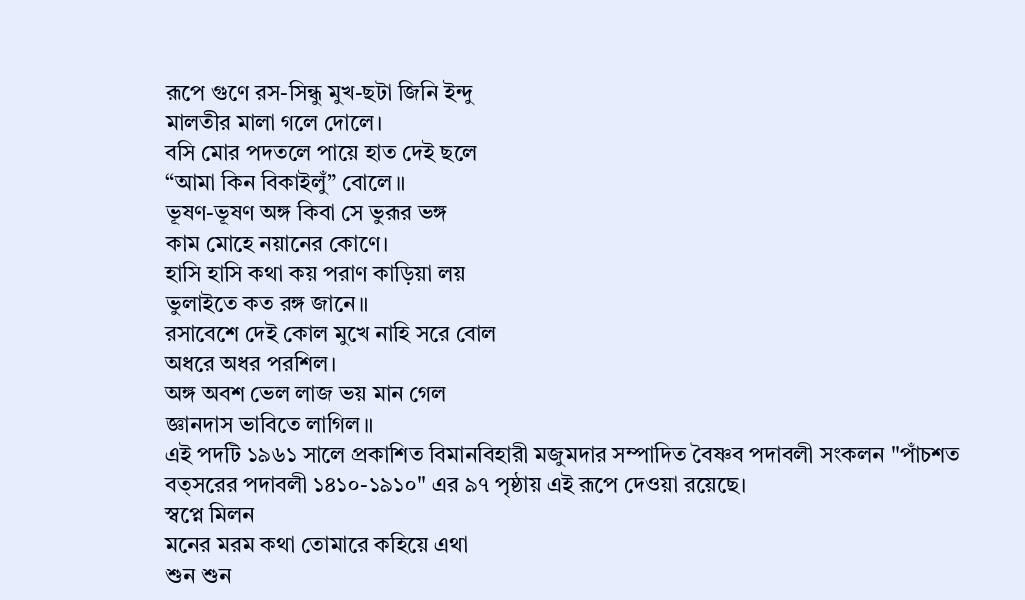রূপে গুণে রস-সিন্ধু মুখ-ছটা জিনি ইন্দু
মালতীর মালা গলে দোলে।
বসি মোর পদতলে পায়ে হাত দেই ছলে
“আমা কিন বিকাইলুঁ” বোলে॥
ভূষণ-ভূষণ অঙ্গ কিবা সে ভুরূর ভঙ্গ
কাম মোহে নয়ানের কোণে।
হাসি হাসি কথা কয় পরাণ কাড়িয়া লয়
ভুলাইতে কত রঙ্গ জানে॥
রসাবেশে দেই কোল মুখে নাহি সরে বোল
অধরে অধর পরশিল।
অঙ্গ অবশ ভেল লাজ ভয় মান গেল
জ্ঞানদাস ভাবিতে লাগিল॥
এই পদটি ১৯৬১ সালে প্রকাশিত বিমানবিহারী মজুমদার সম্পাদিত বৈষ্ণব পদাবলী সংকলন "পাঁচশত বত্সরের পদাবলী ১৪১০-১৯১০" এর ৯৭ পৃষ্ঠায় এই রূপে দেওয়া রয়েছে।
স্বপ্নে মিলন
মনের মরম কথা তোমারে কহিয়ে এথা
শুন শুন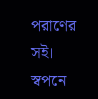পরাণের সই।
স্বপনে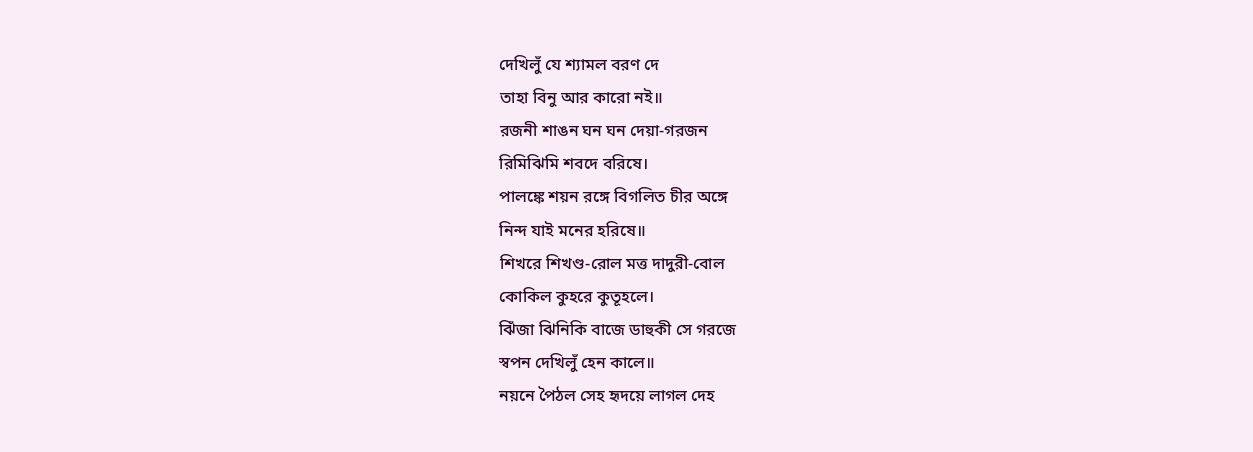দেখিলুঁ যে শ্যামল বরণ দে
তাহা বিনু আর কারো নই॥
রজনী শাঙন ঘন ঘন দেয়া-গরজন
রিমিঝিমি শবদে বরিষে।
পালঙ্কে শয়ন রঙ্গে বিগলিত চীর অঙ্গে
নিন্দ যাই মনের হরিষে॥
শিখরে শিখণ্ড-রোল মত্ত দাদুরী-বোল
কোকিল কুহরে কুতূহলে।
ঝিঁজা ঝিনিকি বাজে ডাহুকী সে গরজে
স্বপন দেখিলুঁ হেন কালে॥
নয়নে পৈঠল সেহ হৃদয়ে লাগল দেহ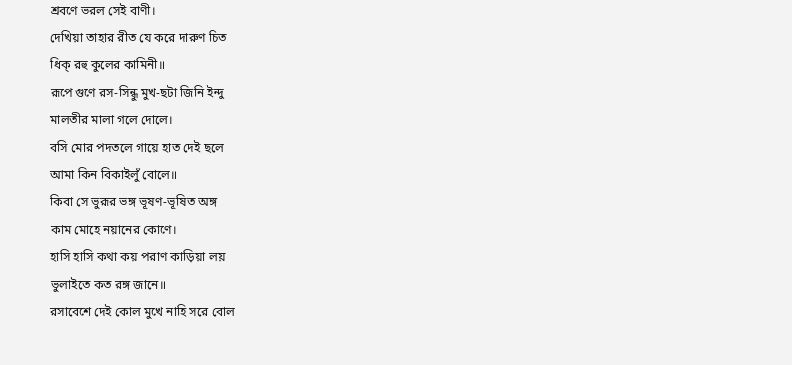শ্রবণে ভরল সেই বাণী।
দেখিয়া তাহার রীত যে করে দারুণ চিত
ধিক্ রহু কুলের কামিনী॥
রূপে গুণে রস-সিন্ধু মুখ-ছটা জিনি ইন্দু
মালতীর মালা গলে দোলে।
বসি মোর পদতলে গায়ে হাত দেই ছলে
আমা কিন বিকাইলুঁ বোলে॥
কিবা সে ভুরূর ভঙ্গ ভূষণ-ভূষিত অঙ্গ
কাম মোহে নয়ানের কোণে।
হাসি হাসি কথা কয় পরাণ কাড়িয়া লয়
ভুলাইতে কত রঙ্গ জানে॥
রসাবেশে দেই কোল মুখে নাহি সরে বোল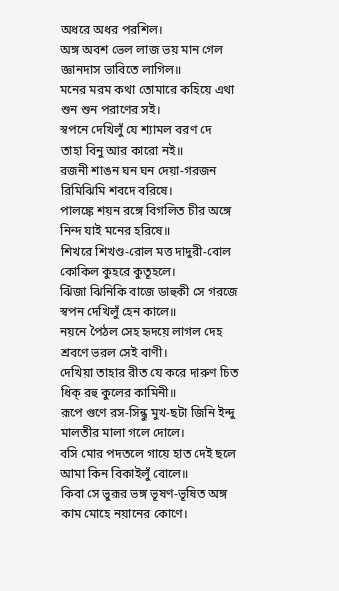অধরে অধর পরশিল।
অঙ্গ অবশ ভেল লাজ ভয় মান গেল
জ্ঞানদাস ভাবিতে লাগিল॥
মনের মরম কথা তোমারে কহিয়ে এথা
শুন শুন পরাণের সই।
স্বপনে দেখিলুঁ যে শ্যামল বরণ দে
তাহা বিনু আর কারো নই॥
রজনী শাঙন ঘন ঘন দেয়া-গরজন
রিমিঝিমি শবদে বরিষে।
পালঙ্কে শয়ন রঙ্গে বিগলিত চীর অঙ্গে
নিন্দ যাই মনের হরিষে॥
শিখরে শিখণ্ড-রোল মত্ত দাদুরী-বোল
কোকিল কুহরে কুতূহলে।
ঝিঁজা ঝিনিকি বাজে ডাহুকী সে গরজে
স্বপন দেখিলুঁ হেন কালে॥
নয়নে পৈঠল সেহ হৃদয়ে লাগল দেহ
শ্রবণে ভরল সেই বাণী।
দেখিয়া তাহার রীত যে করে দারুণ চিত
ধিক্ রহু কুলের কামিনী॥
রূপে গুণে রস-সিন্ধু মুখ-ছটা জিনি ইন্দু
মালতীর মালা গলে দোলে।
বসি মোর পদতলে গায়ে হাত দেই ছলে
আমা কিন বিকাইলুঁ বোলে॥
কিবা সে ভুরূর ভঙ্গ ভূষণ-ভূষিত অঙ্গ
কাম মোহে নয়ানের কোণে।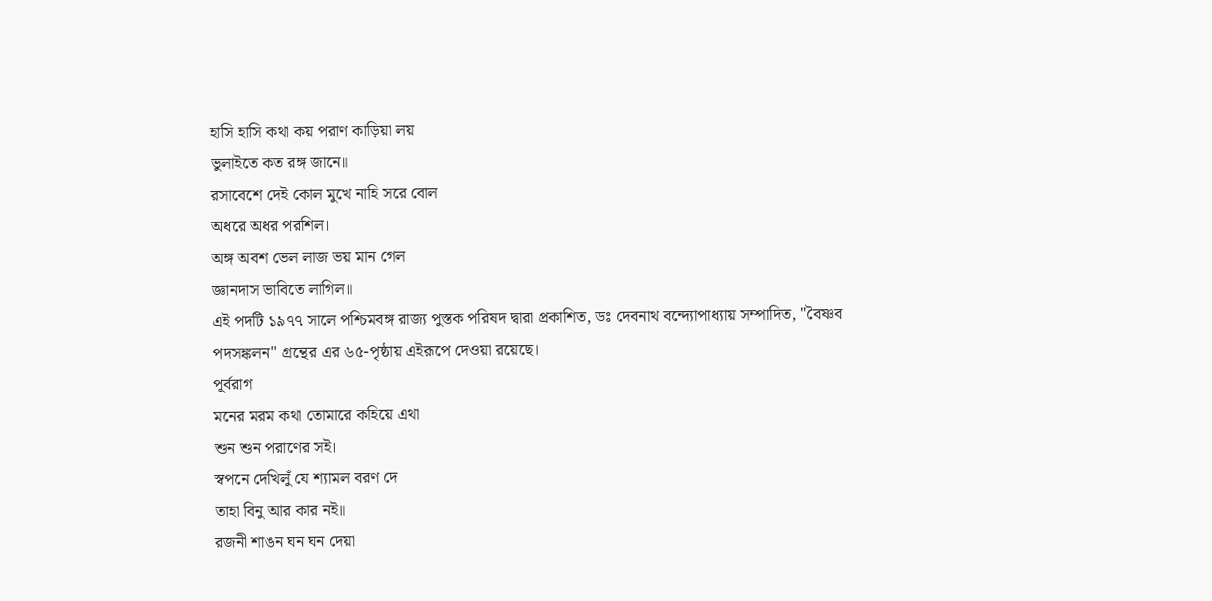হাসি হাসি কথা কয় পরাণ কাড়িয়া লয়
ভুলাইতে কত রঙ্গ জানে॥
রসাবেশে দেই কোল মুখে নাহি সরে বোল
অধরে অধর পরশিল।
অঙ্গ অবশ ভেল লাজ ভয় মান গেল
জ্ঞানদাস ভাবিতে লাগিল॥
এই পদটি ১৯৭৭ সালে পশ্চিমবঙ্গ রাজ্য পুস্তক পরিষদ দ্বারা প্রকাশিত, ডঃ দেবনাথ বন্দ্যোপাধ্যায় সম্পাদিত, "বৈষ্ণব পদসঙ্কলন" গ্রন্থের এর ৬৫-পৃষ্ঠায় এইরূপে দেওয়া রয়েছে।
পূর্বরাগ
মনের মরম কথা তোমারে কহিয়ে এথা
শুন শুন পরাণের সই।
স্বপনে দেখিলুঁ যে শ্যামল বরণ দে
তাহা বিনু আর কার নই॥
রজনী শাঙন ঘন ঘন দেয়া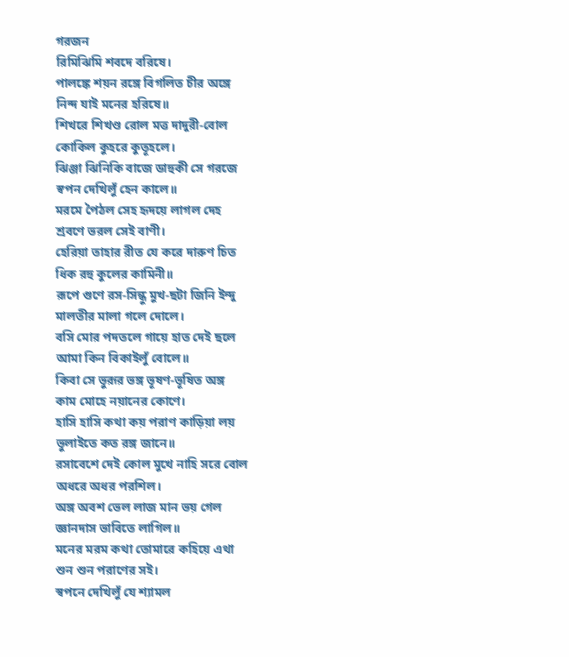গরজন
রিমিঝিমি শবদে বরিষে।
পালঙ্কে শয়ন রঙ্গে বিগলিত চীর অঙ্গে
নিন্দ যাই মনের হরিষে॥
শিখরে শিখণ্ড রোল মত্ত দাদুরী-বোল
কোকিল কুহরে কুতূহলে।
ঝিঞ্জা ঝিনিকি বাজে ডাহুকী সে গরজে
স্বপন দেখিলুঁ হেন কালে॥
মরমে পৈঠল সেহ হৃদয়ে লাগল দেহ
শ্রবণে ভরল সেই বাণী।
হেরিয়া তাহার রীত যে করে দারুণ চিত
ধিক রহু কুলের কামিনী॥
রূপে গুণে রস-সিন্ধু মুখ-ছটা জিনি ইন্দু
মালতীর মালা গলে দোলে।
বসি মোর পদতলে গায়ে হাত দেই ছলে
আমা কিন বিকাইলুঁ বোলে॥
কিবা সে ভুরূর ভঙ্গ ভূষণ-ভূষিত অঙ্গ
কাম মোহে নয়ানের কোণে।
হাসি হাসি কথা কয় পরাণ কাড়িয়া লয়
ভুলাইতে কত রঙ্গ জানে॥
রসাবেশে দেই কোল মুখে নাহি সরে বোল
অধরে অধর পরশিল।
অঙ্গ অবশ ভেল লাজ মান ভয় গেল
জ্ঞানদাস ভাবিতে লাগিল॥
মনের মরম কথা তোমারে কহিয়ে এথা
শুন শুন পরাণের সই।
স্বপনে দেখিলুঁ যে শ্যামল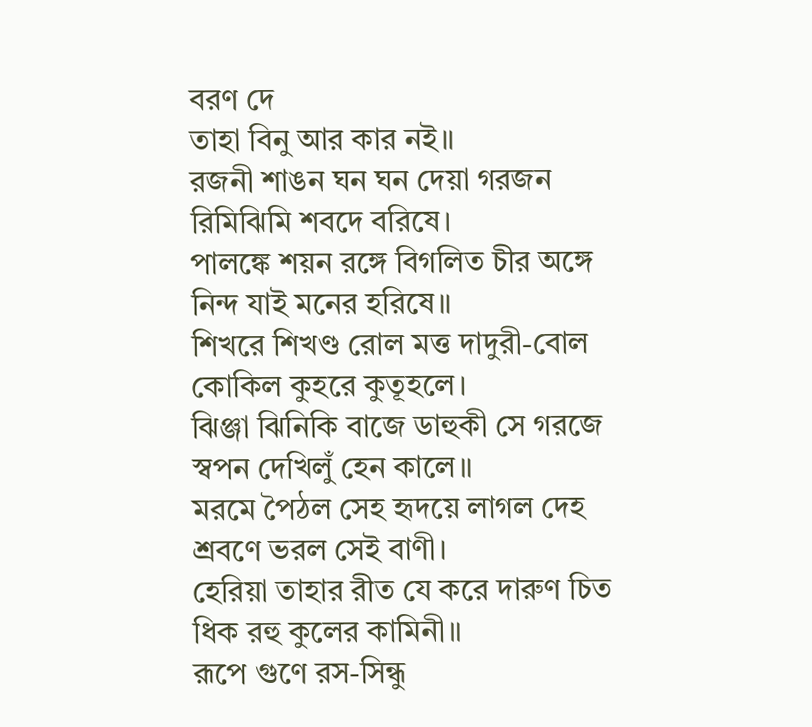বরণ দে
তাহা বিনু আর কার নই॥
রজনী শাঙন ঘন ঘন দেয়া গরজন
রিমিঝিমি শবদে বরিষে।
পালঙ্কে শয়ন রঙ্গে বিগলিত চীর অঙ্গে
নিন্দ যাই মনের হরিষে॥
শিখরে শিখণ্ড রোল মত্ত দাদুরী-বোল
কোকিল কুহরে কুতূহলে।
ঝিঞ্জা ঝিনিকি বাজে ডাহুকী সে গরজে
স্বপন দেখিলুঁ হেন কালে॥
মরমে পৈঠল সেহ হৃদয়ে লাগল দেহ
শ্রবণে ভরল সেই বাণী।
হেরিয়া তাহার রীত যে করে দারুণ চিত
ধিক রহু কুলের কামিনী॥
রূপে গুণে রস-সিন্ধু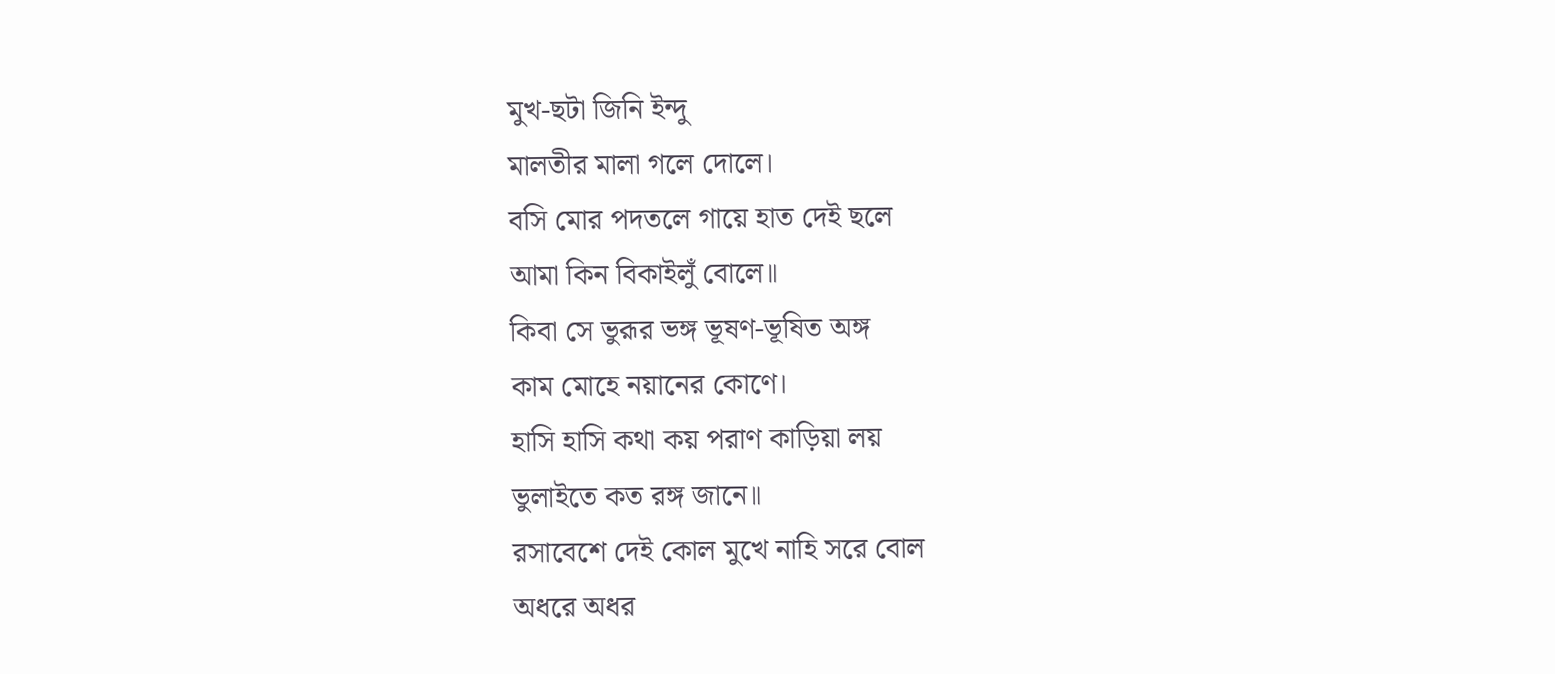মুখ-ছটা জিনি ইন্দু
মালতীর মালা গলে দোলে।
বসি মোর পদতলে গায়ে হাত দেই ছলে
আমা কিন বিকাইলুঁ বোলে॥
কিবা সে ভুরূর ভঙ্গ ভূষণ-ভূষিত অঙ্গ
কাম মোহে নয়ানের কোণে।
হাসি হাসি কথা কয় পরাণ কাড়িয়া লয়
ভুলাইতে কত রঙ্গ জানে॥
রসাবেশে দেই কোল মুখে নাহি সরে বোল
অধরে অধর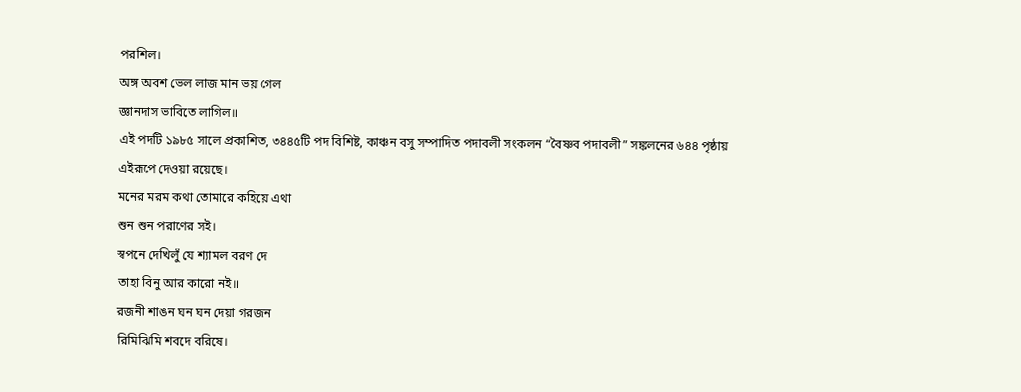পরশিল।
অঙ্গ অবশ ভেল লাজ মান ভয় গেল
জ্ঞানদাস ভাবিতে লাগিল॥
এই পদটি ১৯৮৫ সালে প্রকাশিত, ৩৪৪৫টি পদ বিশিষ্ট, কাঞ্চন বসু সম্পাদিত পদাবলী সংকলন “বৈষ্ণব পদাবলী” সঙ্কলনের ৬৪৪ পৃষ্ঠায় এইরূপে দেওয়া রয়েছে।
মনের মরম কথা তোমারে কহিয়ে এথা
শুন শুন পরাণের সই।
স্বপনে দেখিলুঁ যে শ্যামল বরণ দে
তাহা বিনু আর কারো নই॥
রজনী শাঙন ঘন ঘন দেয়া গরজন
রিমিঝিমি শবদে বরিষে।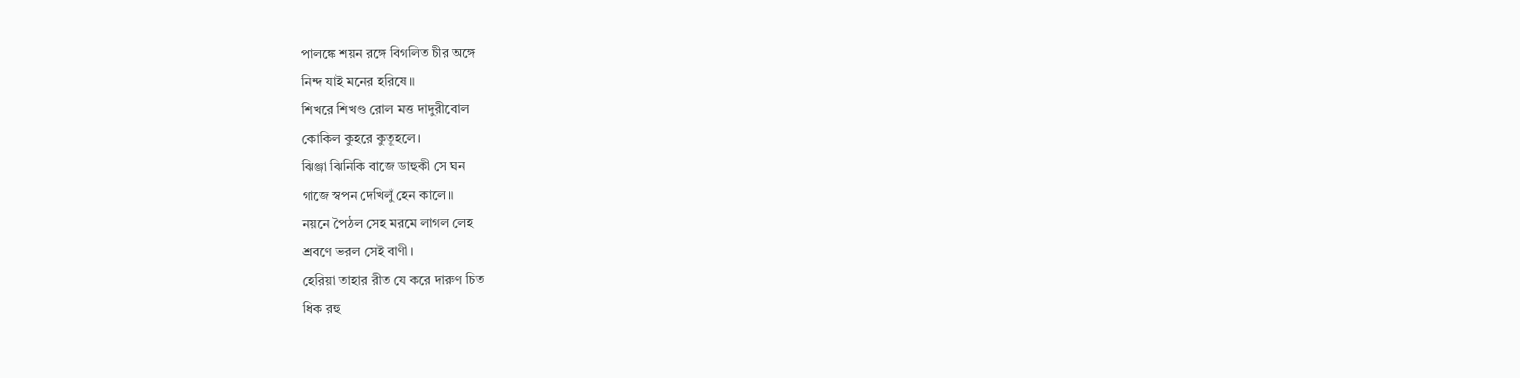পালঙ্কে শয়ন রঙ্গে বিগলিত চীর অঙ্গে
নিন্দ যাই মনের হরিষে॥
শিখরে শিখণ্ড রোল মত্ত দাদুরীবোল
কোকিল কুহরে কুতূহলে।
ঝিঞ্জা ঝিনিকি বাজে ডাহুকী সে ঘন
গাজে স্বপন দেখিলুঁ হেন কালে॥
নয়নে পৈঠল সেহ মরমে লাগল লেহ
শ্রবণে ভরল সেই বাণী।
হেরিয়া তাহার রীত যে করে দারুণ চিত
ধিক রহু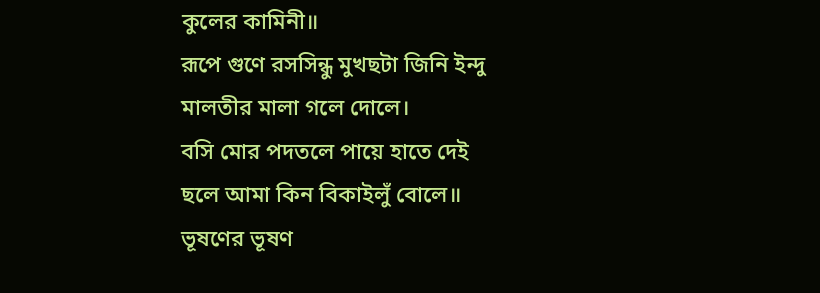কুলের কামিনী॥
রূপে গুণে রসসিন্ধু মুখছটা জিনি ইন্দু
মালতীর মালা গলে দোলে।
বসি মোর পদতলে পায়ে হাতে দেই
ছলে আমা কিন বিকাইলুঁ বোলে॥
ভূষণের ভূষণ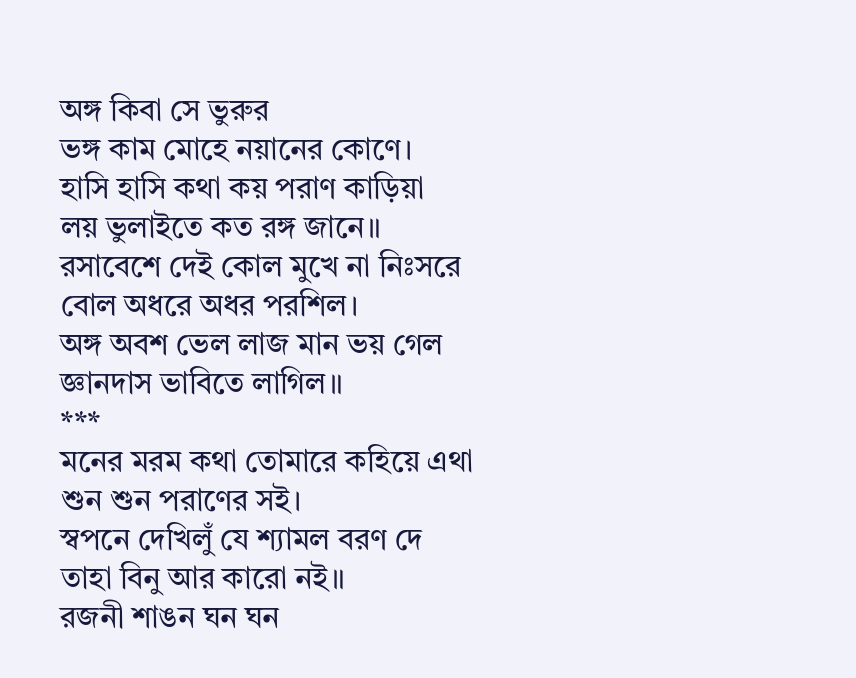অঙ্গ কিবা সে ভুরুর
ভঙ্গ কাম মোহে নয়ানের কোণে।
হাসি হাসি কথা কয় পরাণ কাড়িয়া
লয় ভুলাইতে কত রঙ্গ জানে॥
রসাবেশে দেই কোল মুখে না নিঃসরে
বোল অধরে অধর পরশিল।
অঙ্গ অবশ ভেল লাজ মান ভয় গেল
জ্ঞানদাস ভাবিতে লাগিল॥
***
মনের মরম কথা তোমারে কহিয়ে এথা
শুন শুন পরাণের সই।
স্বপনে দেখিলুঁ যে শ্যামল বরণ দে
তাহা বিনু আর কারো নই॥
রজনী শাঙন ঘন ঘন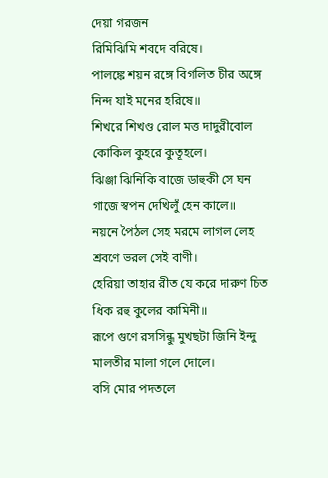দেয়া গরজন
রিমিঝিমি শবদে বরিষে।
পালঙ্কে শয়ন রঙ্গে বিগলিত চীর অঙ্গে
নিন্দ যাই মনের হরিষে॥
শিখরে শিখণ্ড রোল মত্ত দাদুরীবোল
কোকিল কুহরে কুতূহলে।
ঝিঞ্জা ঝিনিকি বাজে ডাহুকী সে ঘন
গাজে স্বপন দেখিলুঁ হেন কালে॥
নয়নে পৈঠল সেহ মরমে লাগল লেহ
শ্রবণে ভরল সেই বাণী।
হেরিয়া তাহার রীত যে করে দারুণ চিত
ধিক রহু কুলের কামিনী॥
রূপে গুণে রসসিন্ধু মুখছটা জিনি ইন্দু
মালতীর মালা গলে দোলে।
বসি মোর পদতলে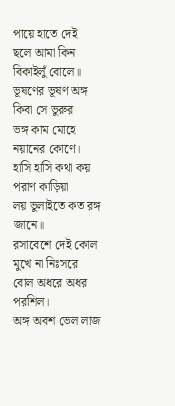পায়ে হাতে দেই
ছলে আমা কিন বিকাইলুঁ বোলে॥
ভূষণের ভূষণ অঙ্গ কিবা সে ভুরুর
ভঙ্গ কাম মোহে নয়ানের কোণে।
হাসি হাসি কথা কয় পরাণ কাড়িয়া
লয় ভুলাইতে কত রঙ্গ জানে॥
রসাবেশে দেই কোল মুখে না নিঃসরে
বোল অধরে অধর পরশিল।
অঙ্গ অবশ ভেল লাজ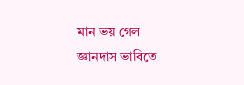মান ভয় গেল
জ্ঞানদাস ভাবিতে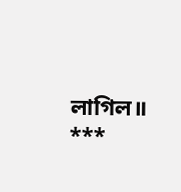লাগিল॥
***